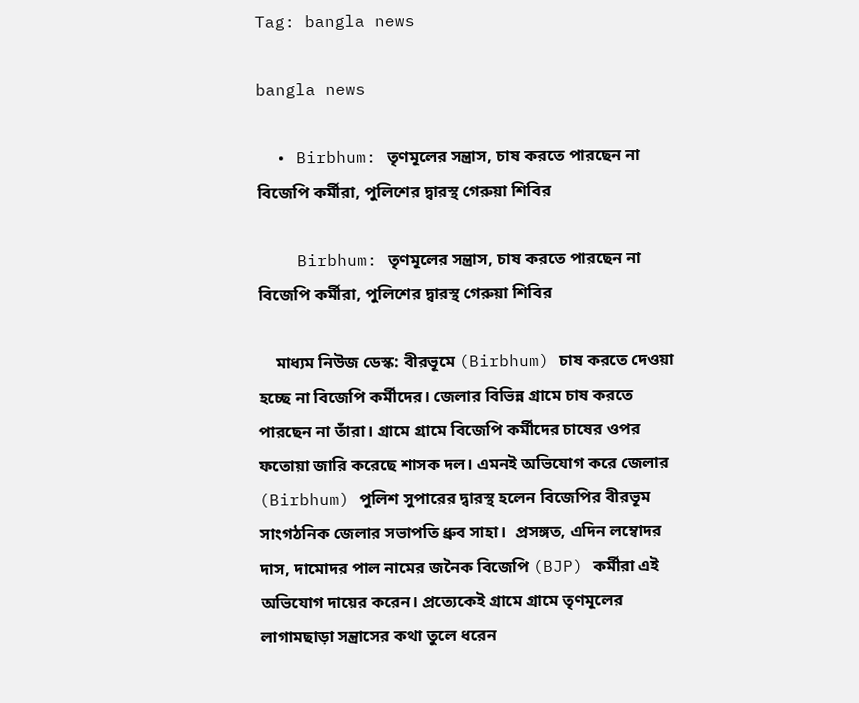Tag: bangla news

bangla news

  • Birbhum: তৃণমূলের সন্ত্রাস, চাষ করতে পারছেন না বিজেপি কর্মীরা, পুলিশের দ্বারস্থ গেরুয়া শিবির

    Birbhum: তৃণমূলের সন্ত্রাস, চাষ করতে পারছেন না বিজেপি কর্মীরা, পুলিশের দ্বারস্থ গেরুয়া শিবির

    মাধ্যম নিউজ ডেস্ক: বীরভূমে (Birbhum) চাষ করতে দেওয়া হচ্ছে না বিজেপি কর্মীদের। জেলার বিভিন্ন গ্রামে চাষ করতে পারছেন না তাঁরা। গ্রামে গ্রামে বিজেপি কর্মীদের চাষের ওপর ফতোয়া জারি করেছে শাসক দল। এমনই অভিযোগ করে জেলার (Birbhum) পুলিশ সুপারের দ্বারস্থ হলেন বিজেপির বীরভূম সাংগঠনিক জেলার সভাপতি ধ্রুব সাহা।  প্রসঙ্গত, এদিন লম্বোদর দাস, দামোদর পাল নামের জনৈক বিজেপি (BJP) কর্মীরা এই অভিযোগ দায়ের করেন। প্রত্যেকেই গ্রামে গ্রামে তৃণমূলের লাগামছাড়া সন্ত্রাসের কথা তুলে ধরেন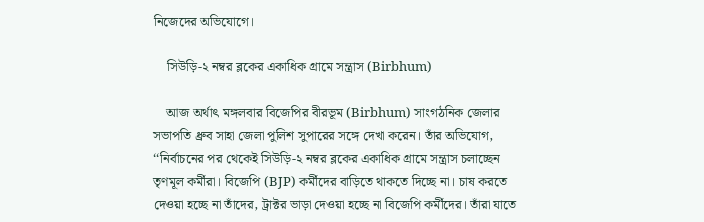নিজেদের অভিযোগে।

    সিউড়ি-২ নম্বর ব্লকের একাধিক গ্রামে সন্ত্রাস (Birbhum)

    আজ অর্থাৎ মঙ্গলবার বিজেপির বীরভূম (Birbhum) সাংগঠনিক জেলার সভাপতি ধ্রুব সাহা জেলা পুলিশ সুপারের সঙ্গে দেখা করেন। তাঁর অভিযোগ, ‘‘নির্বাচনের পর থেকেই সিউড়ি-২ নম্বর ব্লকের একাধিক গ্রামে সন্ত্রাস চলাচ্ছেন তৃণমূল কর্মীরা। বিজেপি (BJP) কর্মীদের বাড়িতে থাকতে দিচ্ছে না। চাষ করতে দেওয়া হচ্ছে না তাঁদের, ট্রাক্টর ভাড়া দেওয়া হচ্ছে না বিজেপি কর্মীদের। তাঁরা যাতে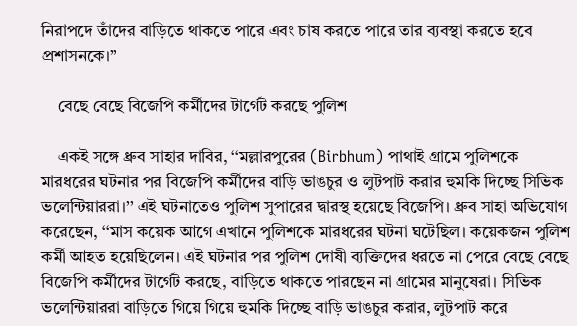নিরাপদে তাঁদের বাড়িতে থাকতে পারে এবং চাষ করতে পারে তার ব্যবস্থা করতে হবে প্রশাসনকে।’’

    বেছে বেছে বিজেপি কর্মীদের টার্গেট করছে পুলিশ

    একই সঙ্গে ধ্রুব সাহার দাবির, ‘‘মল্লারপুরের (Birbhum) পাথাই গ্রামে পুলিশকে মারধরের ঘটনার পর বিজেপি কর্মীদের বাড়ি ভাঙচুর ও লুটপাট করার হুমকি দিচ্ছে সিভিক ভলেন্টিয়াররা।’’ এই ঘটনাতেও পুলিশ সুপারের দ্বারস্থ হয়েছে বিজেপি। ধ্রুব সাহা অভিযোগ করেছেন, ‘‘মাস কয়েক আগে এখানে পুলিশকে মারধরের ঘটনা ঘটেছিল। কয়েকজন পুলিশ কর্মী আহত হয়েছিলেন। এই ঘটনার পর পুলিশ দোষী ব্যক্তিদের ধরতে না পেরে বেছে বেছে বিজেপি কর্মীদের টার্গেট করছে, বাড়িতে থাকতে পারছেন না গ্রামের মানুষেরা। সিভিক ভলেন্টিয়াররা বাড়িতে গিয়ে গিয়ে হুমকি দিচ্ছে বাড়ি ভাঙচুর করার, লুটপাট করে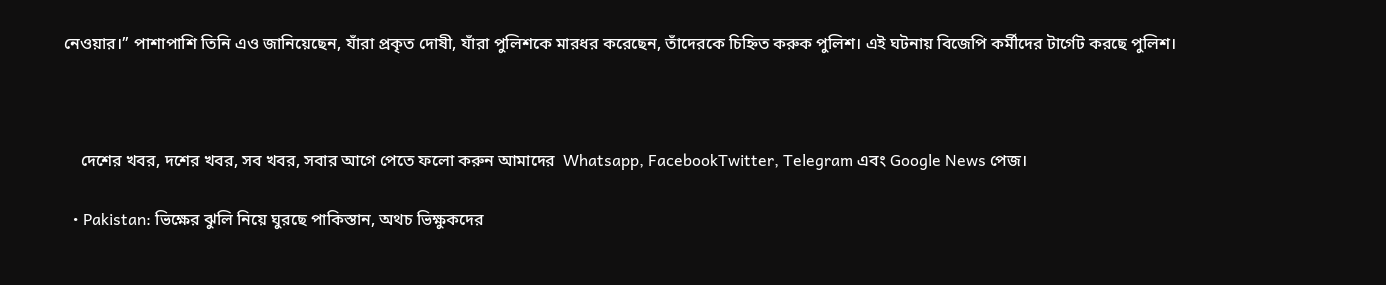নেওয়ার।’’ পাশাপাশি তিনি এও জানিয়েছেন, যাঁরা প্রকৃত দোষী, যাঁরা পুলিশকে মারধর করেছেন, তাঁদেরকে চিহ্নিত করুক পুলিশ। এই ঘটনায় বিজেপি কর্মীদের টার্গেট করছে পুলিশ।



    দেশের খবর, দশের খবর, সব খবর, সবার আগে পেতে ফলো করুন আমাদের  Whatsapp, FacebookTwitter, Telegram এবং Google News পেজ।

  • Pakistan: ভিক্ষের ঝুলি নিয়ে ঘুরছে পাকিস্তান, অথচ ভিক্ষুকদের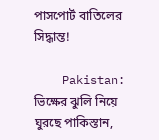পাসপোর্ট বাতিলের সিদ্ধান্ত!

    Pakistan: ভিক্ষের ঝুলি নিয়ে ঘুরছে পাকিস্তান,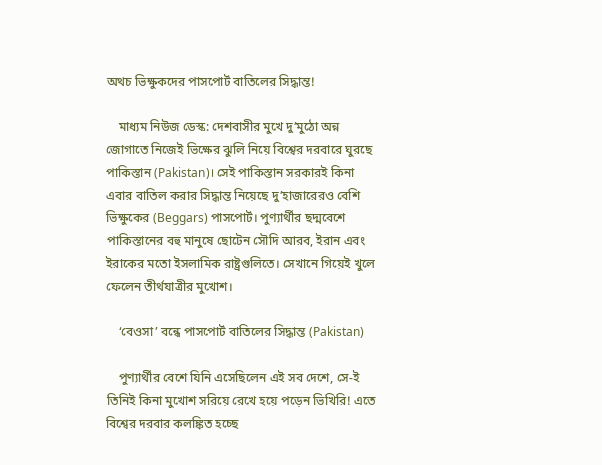অথচ ভিক্ষুকদের পাসপোর্ট বাতিলের সিদ্ধান্ত!

    মাধ্যম নিউজ ডেস্ক: দেশবাসীর মুখে দু’মুঠো অন্ন জোগাতে নিজেই ভিক্ষের ঝুলি নিয়ে বিশ্বের দরবারে ঘুরছে পাকিস্তান (Pakistan)। সেই পাকিস্তান সরকারই কিনা এবার বাতিল করার সিদ্ধান্ত নিয়েছে দু’হাজারেরও বেশি ভিক্ষুকের (Beggars) পাসপোর্ট। পুণ্যার্থীর ছদ্মবেশে পাকিস্তানের বহু মানুষে ছোটেন সৌদি আরব, ইরান এবং ইরাকের মতো ইসলামিক রাষ্ট্রগুলিতে। সেখানে গিয়েই খুলে ফেলেন তীর্থযাত্রীর মুখোশ।

    ‘বেওসা’ বন্ধে পাসপোর্ট বাতিলের সিদ্ধান্ত (Pakistan)

    পুণ্যার্থীর বেশে যিনি এসেছিলেন এই সব দেশে, সে-ই তিনিই কিনা মুখোশ সরিয়ে রেখে হয়ে পড়েন ভিখিরি! এতে বিশ্বের দরবার কলঙ্কিত হচ্ছে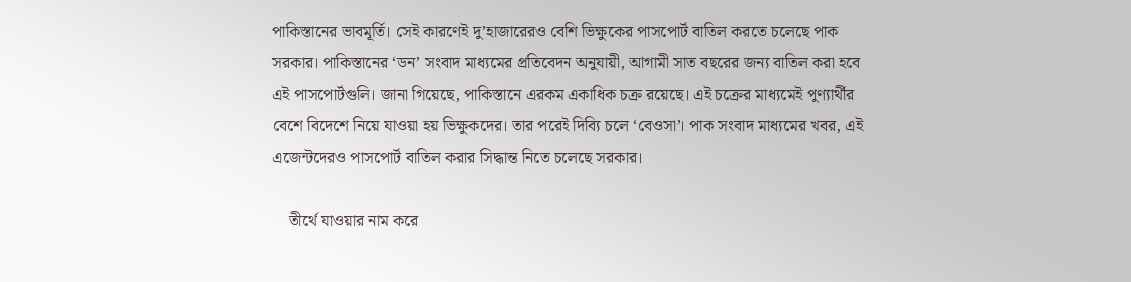পাকিস্তানের ভাবমূর্তি। সেই কারণেই দু’হাজারেরও বেশি ভিক্ষুকের পাসপোর্ট বাতিল করতে চলেছে পাক সরকার। পাকিস্তানের ‘ডন’ সংবাদ মাধ্যমের প্রতিবেদন অনুযায়ী, আগামী সাত বছরের জন্য বাতিল করা হবে এই পাসপোর্টগুলি। জানা গিয়েছে, পাকিস্তানে এরকম একাধিক চক্র রয়েছে। এই চক্রের মাধ্যমেই পুণ্যার্থীর বেশে বিদেশে নিয়ে যাওয়া হয় ভিক্ষুকদের। তার পরেই দিব্যি চলে ‘বেওসা’। পাক সংবাদ মাধ্যমের খবর, এই এজেন্টদেরও পাসপোর্ট বাতিল করার সিদ্ধান্ত নিতে চলেছে সরকার।

    তীর্থে যাওয়ার নাম করে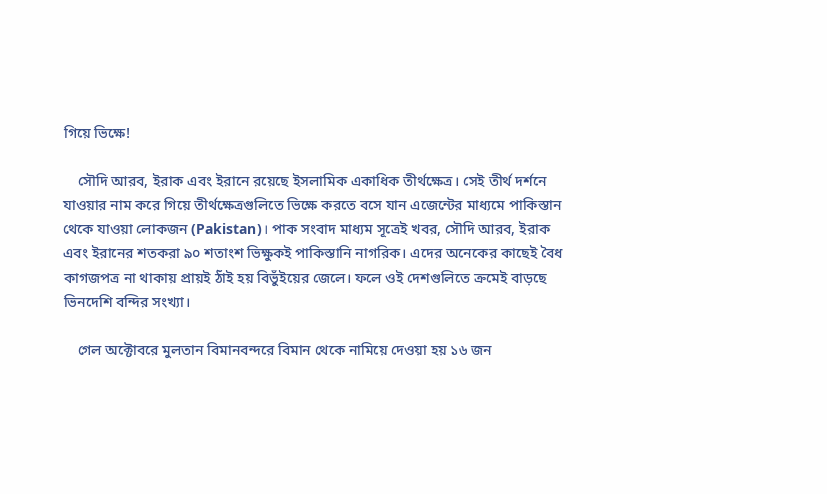গিয়ে ভিক্ষে!

    সৌদি আরব, ইরাক এবং ইরানে রয়েছে ইসলামিক একাধিক তীর্থক্ষেত্র। সেই তীর্থ দর্শনে যাওয়ার নাম করে গিয়ে তীর্থক্ষেত্রগুলিতে ভিক্ষে করতে বসে যান এজেন্টের মাধ্যমে পাকিস্তান থেকে যাওয়া লোকজন (Pakistan)। পাক সংবাদ মাধ্যম সূত্রেই খবর, সৌদি আরব, ইরাক এবং ইরানের শতকরা ৯০ শতাংশ ভিক্ষুকই পাকিস্তানি নাগরিক। এদের অনেকের কাছেই বৈধ কাগজপত্র না থাকায় প্রায়ই ঠাঁই হয় বিভুঁইয়ের জেলে। ফলে ওই দেশগুলিতে ক্রমেই বাড়ছে ভিনদেশি বন্দির সংখ্যা।

    গেল অক্টোবরে মুলতান বিমানবন্দরে বিমান থেকে নামিয়ে দেওয়া হয় ১৬ জন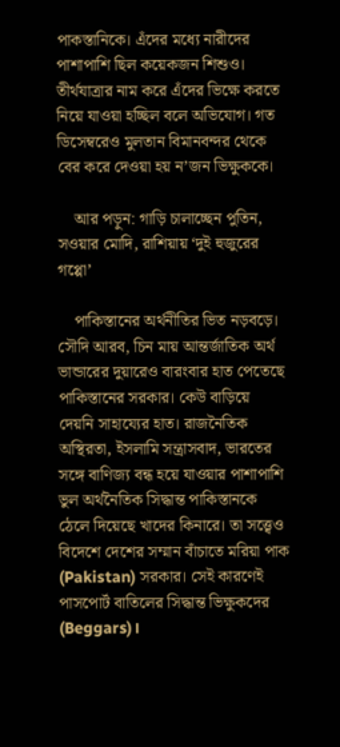পাকস্তানিকে। এঁদের মধ্যে নারীদের পাশাপাশি ছিল কয়েকজন শিশুও। তীর্থযাত্রার নাম করে এঁদের ভিক্ষে করতে নিয়ে যাওয়া হচ্ছিল বলে অভিযোগ। গত ডিসেম্বরেও মুলতান বিমানবন্দর থেকে বের করে দেওয়া হয় ন’জন ভিক্ষুককে।

    আর পড়ুন: গাড়ি চালাচ্ছেন পুতিন, সওয়ার মোদি, রাশিয়ায় ‘দুই হুজুরের গপ্পো’

    পাকিস্তানের অর্থনীতির ভিত নড়বড়ে। সৌদি আরব, চিন মায় আন্তর্জাতিক অর্থ ভান্ডারের দুয়ারেও বারংবার হাত পেতেছে পাকিস্তানের সরকার। কেউ বাড়িয়ে দেয়নি সাহায্যের হাত। রাজনৈতিক অস্থিরতা, ইসলামি সন্ত্রাসবাদ, ভারতের সঙ্গে বাণিজ্য বন্ধ হয়ে যাওয়ার পাশাপাশি ভুল অর্থনৈতিক সিদ্ধান্ত পাকিস্তানকে ঠেলে দিয়েছে খাদের কিনারে। তা সত্ত্বেও বিদেশে দেশের সম্মান বাঁচাতে মরিয়া পাক (Pakistan) সরকার। সেই কারণেই পাসপোর্ট বাতিলের সিদ্ধান্ত ভিক্ষুকদের (Beggars)।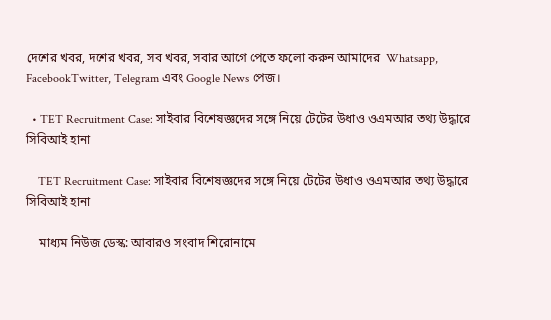দেশের খবর, দশের খবর, সব খবর, সবার আগে পেতে ফলো করুন আমাদের  Whatsapp, FacebookTwitter, Telegram এবং Google News পেজ।

  • TET Recruitment Case: সাইবার বিশেষজ্ঞদের সঙ্গে নিয়ে টেটের উধাও ওএমআর তথ্য উদ্ধারে সিবিআই হানা

    TET Recruitment Case: সাইবার বিশেষজ্ঞদের সঙ্গে নিয়ে টেটের উধাও ওএমআর তথ্য উদ্ধারে সিবিআই হানা

    মাধ্যম নিউজ ডেস্ক: আবারও সংবাদ শিরোনামে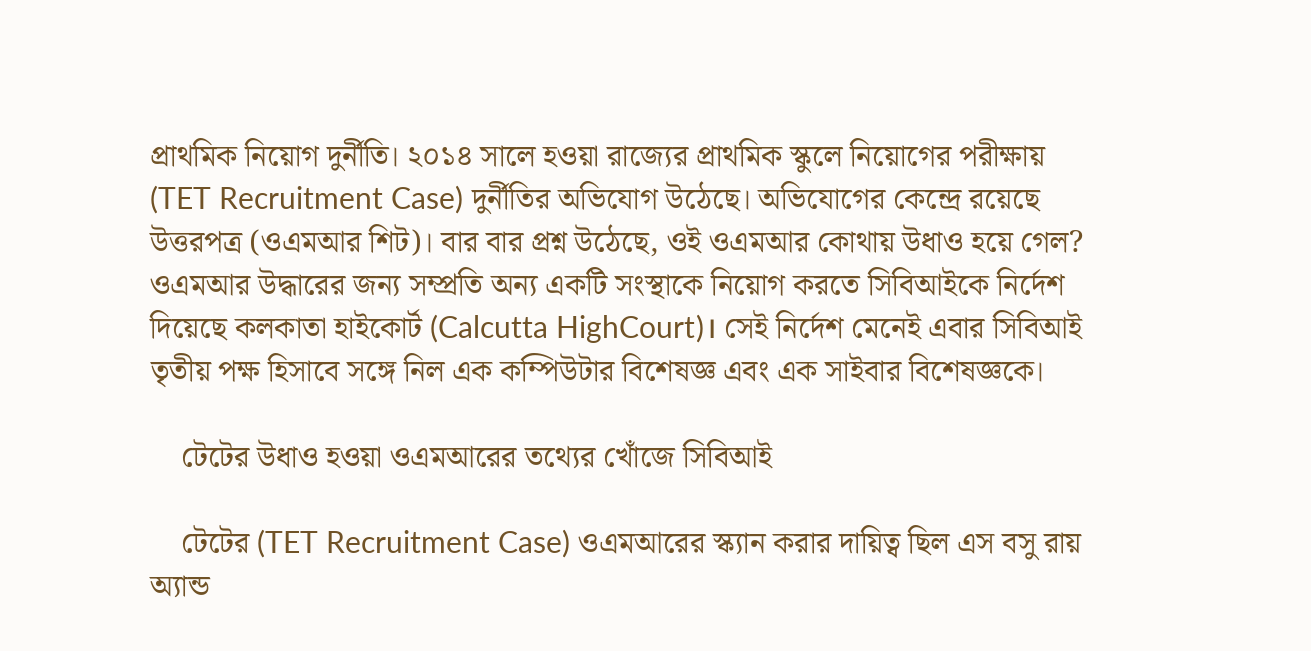প্রাথমিক নিয়োগ দুর্নীতি। ২০১৪ সালে হওয়া রাজ্যের প্রাথমিক স্কুলে নিয়োগের পরীক্ষায় (TET Recruitment Case) দুর্নীতির অভিযোগ উঠেছে। অভিযোগের কেন্দ্রে রয়েছে উত্তরপত্র (ওএমআর শিট)। বার বার প্রশ্ন উঠেছে, ওই ওএমআর কোথায় উধাও হয়ে গেল? ওএমআর উদ্ধারের জন্য সম্প্রতি অন্য একটি সংস্থাকে নিয়োগ করতে সিবিআইকে নির্দেশ দিয়েছে কলকাতা হাইকোর্ট (Calcutta HighCourt)। সেই নির্দেশ মেনেই এবার সিবিআই তৃতীয় পক্ষ হিসাবে সঙ্গে নিল এক কম্পিউটার বিশেষজ্ঞ এবং এক সাইবার বিশেষজ্ঞকে।

    টেটের উধাও হওয়া ওএমআরের তথ্যের খোঁজে সিবিআই

    টেটের (TET Recruitment Case) ওএমআরের স্ক্যান করার দায়িত্ব ছিল এস বসু রায় অ্যান্ড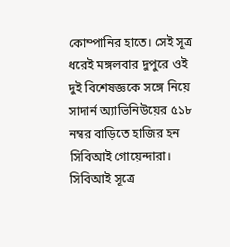কোম্পানির হাতে। সেই সূত্র ধরেই মঙ্গলবার দুপুরে ওই দুই বিশেষজ্ঞকে সঙ্গে নিয়ে সাদার্ন অ্যাভিনিউয়ের ৫১৮ নম্বর বাড়িতে হাজির হন সিবিআই গোয়েন্দারা। সিবিআই সূত্রে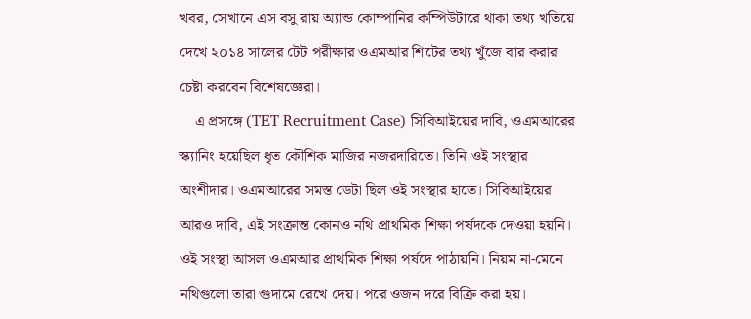খবর, সেখানে এস বসু রায় অ্যান্ড কোম্পানির কম্পিউটারে থাকা তথ্য খতিয়ে দেখে ২০১৪ সালের টেট পরীক্ষার ওএমআর শিটের তথ্য খুঁজে বার করার চেষ্টা করবেন বিশেষজ্ঞেরা।
    এ প্রসঙ্গে (TET Recruitment Case) সিবিআইয়ের দাবি, ওএমআরের স্ক্যানিং হয়েছিল ধৃত কৌশিক মাজির নজরদারিতে। তিনি ওই সংস্থার অংশীদার। ওএমআরের সমস্ত ডেটা ছিল ওই সংস্থার হাতে। সিবিআইয়ের আরও দাবি, এই সংক্রান্ত কোনও নথি প্রাথমিক শিক্ষা পর্ষদকে দেওয়া হয়নি। ওই সংস্থা আসল ওএমআর প্রাথমিক শিক্ষা পর্ষদে পাঠায়নি। নিয়ম না-মেনে নথিগুলো তারা গুদামে রেখে দেয়। পরে ওজন দরে বিক্রি করা হয়।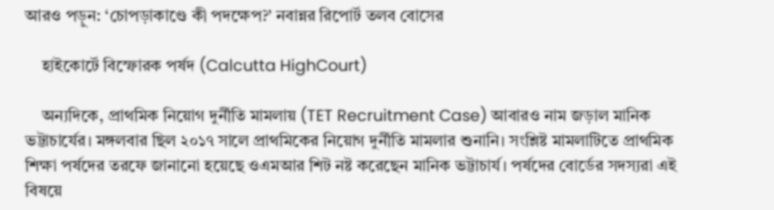আরও পড়ুন: ‘চোপড়াকাণ্ডে কী পদক্ষেপ?’ নবান্নর রিপোর্ট তলব বোসের

    হাইকোর্টে বিস্ফোরক পর্ষদ (Calcutta HighCourt)

    অন্যদিকে, প্রাথমিক নিয়োগ দুর্নীতি মামলায় (TET Recruitment Case) আবারও নাম জড়াল মানিক ভট্টাচার্যের। মঙ্গলবার ছিল ২০১৭ সালে প্রাথমিকের নিয়োগ দুর্নীতি মামলার শুনানি। সংশ্লিষ্ট মামলাটিতে প্রাথমিক শিক্ষা পর্ষদের তরফে জানানো হয়েছে ওএমআর শিট নষ্ট করেছেন মানিক ভট্টাচার্য। পর্ষদের বোর্ডের সদস্যরা এই বিষয়ে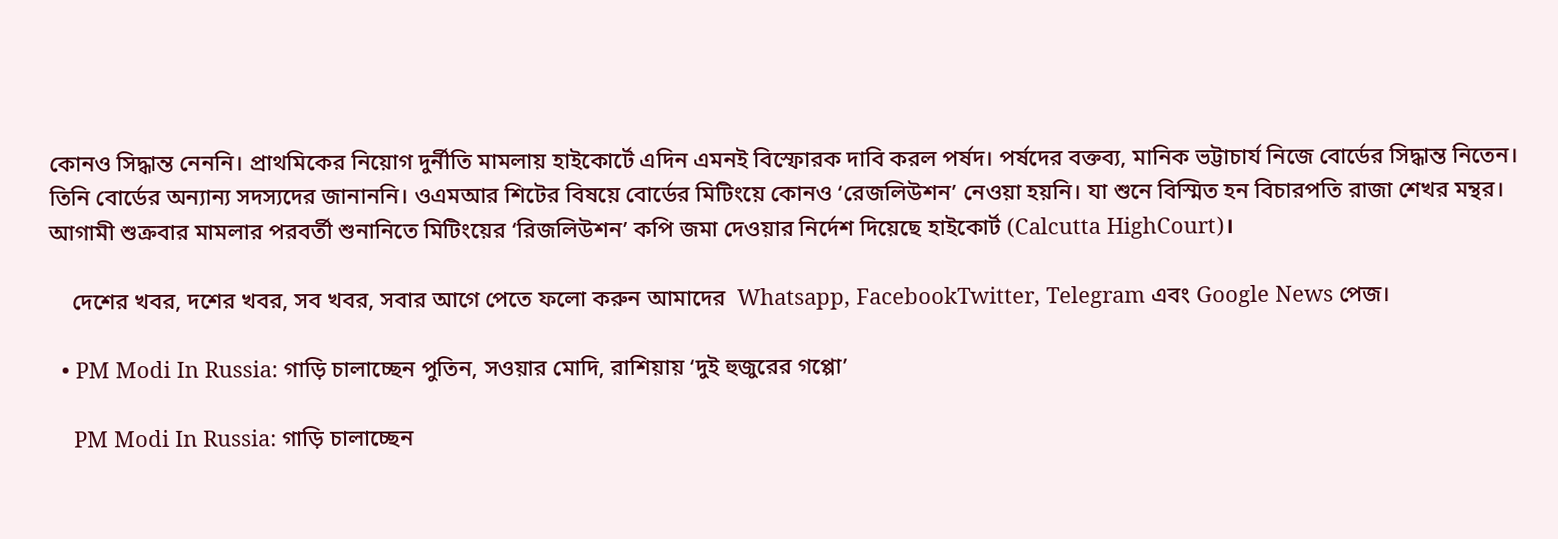কোনও সিদ্ধান্ত নেননি। প্রাথমিকের নিয়োগ দুর্নীতি মামলায় হাইকোর্টে এদিন এমনই বিস্ফোরক দাবি করল পর্ষদ। পর্ষদের বক্তব্য, মানিক ভট্টাচার্য নিজে বোর্ডের সিদ্ধান্ত নিতেন। তিনি বোর্ডের অন্যান্য সদস্যদের জানাননি। ওএমআর শিটের বিষয়ে বোর্ডের মিটিংয়ে কোনও ‘রেজলিউশন’ নেওয়া হয়নি। যা শুনে বিস্মিত হন বিচারপতি রাজা শেখর মন্থর। আগামী শুক্রবার মামলার পরবর্তী শুনানিতে মিটিংয়ের ‘রিজলিউশন’ কপি জমা দেওয়ার নির্দেশ দিয়েছে হাইকোর্ট (Calcutta HighCourt)।

    দেশের খবর, দশের খবর, সব খবর, সবার আগে পেতে ফলো করুন আমাদের  Whatsapp, FacebookTwitter, Telegram এবং Google News পেজ।

  • PM Modi In Russia: গাড়ি চালাচ্ছেন পুতিন, সওয়ার মোদি, রাশিয়ায় ‘দুই হুজুরের গপ্পো’

    PM Modi In Russia: গাড়ি চালাচ্ছেন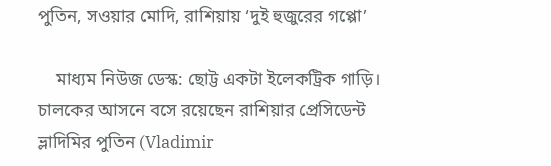পুতিন, সওয়ার মোদি, রাশিয়ায় ‘দুই হুজুরের গপ্পো’

    মাধ্যম নিউজ ডেস্ক: ছোট্ট একটা ইলেকট্রিক গাড়ি। চালকের আসনে বসে রয়েছেন রাশিয়ার প্রেসিডেন্ট ভ্লাদিমির পুতিন (Vladimir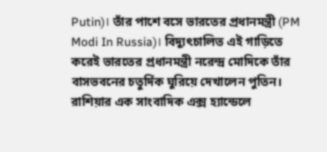Putin)। তাঁর পাশে বসে ভারতের প্রধানমন্ত্রী (PM Modi In Russia)। বিদ্যুৎচালিত এই গাড়িতে করেই ভারতের প্রধানমন্ত্রী নরেন্দ্র মোদিকে তাঁর বাসভবনের চতুর্দিক ঘুরিয়ে দেখালেন পুতিন। রাশিয়ার এক সাংবাদিক এক্স হ্যান্ডেলে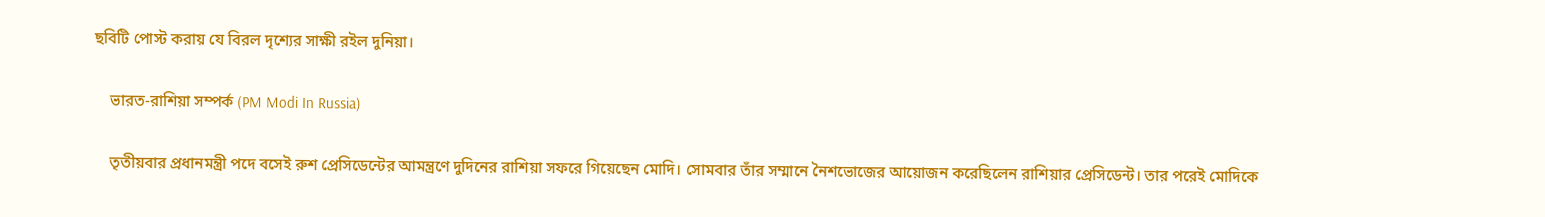ছবিটি পোস্ট করায় যে বিরল দৃশ্যের সাক্ষী রইল দুনিয়া।

    ভারত-রাশিয়া সম্পর্ক (PM Modi In Russia)

    তৃতীয়বার প্রধানমন্ত্রী পদে বসেই রুশ প্রেসিডেন্টের আমন্ত্রণে দুদিনের রাশিয়া সফরে গিয়েছেন মোদি। সোমবার তাঁর সম্মানে নৈশভোজের আয়োজন করেছিলেন রাশিয়ার প্রেসিডেন্ট। তার পরেই মোদিকে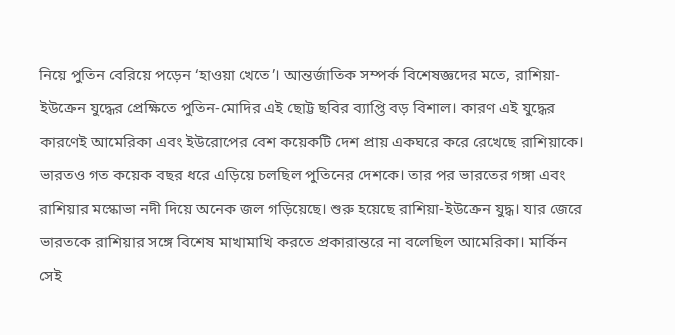নিয়ে পুতিন বেরিয়ে পড়েন ‘হাওয়া খেতে’। আন্তর্জাতিক সম্পর্ক বিশেষজ্ঞদের মতে, রাশিয়া-ইউক্রেন যুদ্ধের প্রেক্ষিতে পুতিন-মোদির এই ছোট্ট ছবির ব্যাপ্তি বড় বিশাল। কারণ এই যুদ্ধের কারণেই আমেরিকা এবং ইউরোপের বেশ কয়েকটি দেশ প্রায় একঘরে করে রেখেছে রাশিয়াকে। ভারতও গত কয়েক বছর ধরে এড়িয়ে চলছিল পুতিনের দেশকে। তার পর ভারতের গঙ্গা এবং রাশিয়ার মস্কোভা নদী দিয়ে অনেক জল গড়িয়েছে। শুরু হয়েছে রাশিয়া-ইউক্রেন যুদ্ধ। যার জেরে ভারতকে রাশিয়ার সঙ্গে বিশেষ মাখামাখি করতে প্রকারান্তরে না বলেছিল আমেরিকা। মার্কিন সেই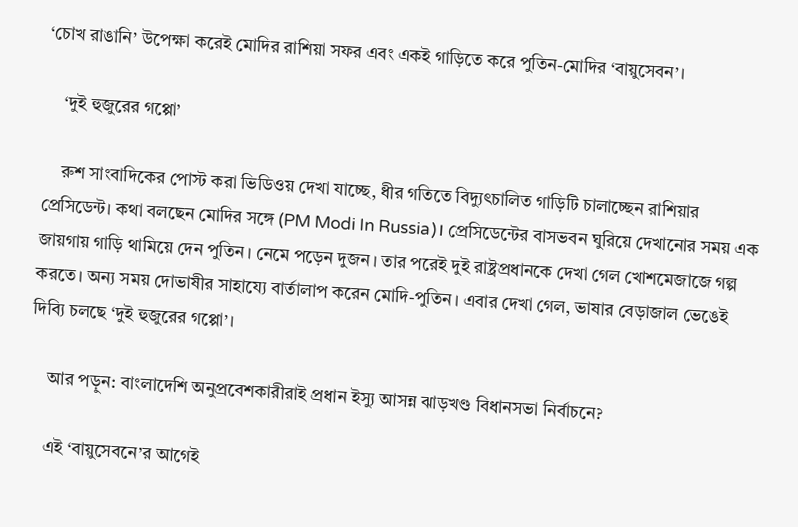‘চোখ রাঙানি’ উপেক্ষা করেই মোদির রাশিয়া সফর এবং একই গাড়িতে করে পুতিন-মোদির ‘বায়ুসেবন’।

    ‘দুই হুজুরের গপ্পো’

    রুশ সাংবাদিকের পোস্ট করা ভিডিওয় দেখা যাচ্ছে, ধীর গতিতে বিদ্যুৎচালিত গাড়িটি চালাচ্ছেন রাশিয়ার প্রেসিডেন্ট। কথা বলছেন মোদির সঙ্গে (PM Modi In Russia)। প্রেসিডেন্টের বাসভবন ঘুরিয়ে দেখানোর সময় এক জায়গায় গাড়ি থামিয়ে দেন পুতিন। নেমে পড়েন দুজন। তার পরেই দুই রাষ্ট্রপ্রধানকে দেখা গেল খোশমেজাজে গল্প করতে। অন্য সময় দোভাষীর সাহায্যে বার্তালাপ করেন মোদি-পুতিন। এবার দেখা গেল, ভাষার বেড়াজাল ভেঙেই দিব্যি চলছে ‘দুই হুজুরের গপ্পো’।

    আর পড়ুন: বাংলাদেশি অনুপ্রবেশকারীরাই প্রধান ইস্যু আসন্ন ঝাড়খণ্ড বিধানসভা নির্বাচনে?

    এই ‘বায়ুসেবনে’র আগেই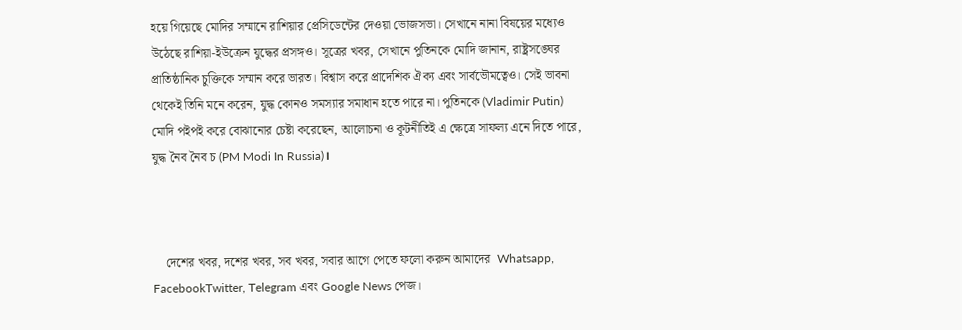হয়ে গিয়েছে মোদির সম্মানে রাশিয়ার প্রেসিডেন্টের দেওয়া ভোজসভা। সেখানে নানা বিষয়ের মধ্যেও উঠেছে রাশিয়া-ইউক্রেন যুদ্ধের প্রসঙ্গও। সূত্রের খবর, সেখানে পুতিনকে মোদি জানান, রাষ্ট্রসঙ্ঘের প্রাতিষ্ঠানিক চুক্তিকে সম্মান করে ভারত। বিশ্বাস করে প্রাদেশিক ঐক্য এবং সার্বভৌমত্বেও। সেই ভাবনা থেকেই তিনি মনে করেন, যুদ্ধ কোনও সমস্যার সমাধান হতে পারে না। পুতিনকে (Vladimir Putin) মোদি পইপই করে বোঝানোর চেষ্টা করেছেন, আলোচনা ও কূটনীতিই এ ক্ষেত্রে সাফল্য এনে দিতে পারে, যুদ্ধ নৈব নৈব চ (PM Modi In Russia)।



    দেশের খবর, দশের খবর, সব খবর, সবার আগে পেতে ফলো করুন আমাদের  Whatsapp, FacebookTwitter, Telegram এবং Google News পেজ।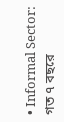• Informal Sector: গত ৭ বছরে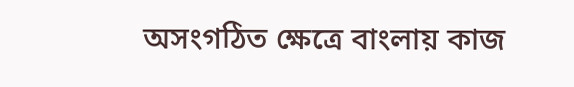অসংগঠিত ক্ষেত্রে বাংলায় কাজ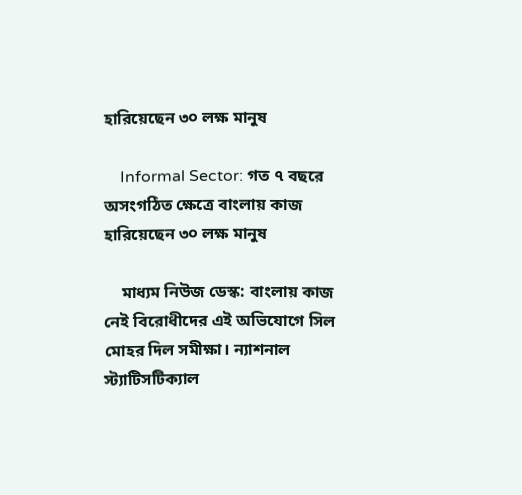হারিয়েছেন ৩০ লক্ষ মানুষ

    Informal Sector: গত ৭ বছরে অসংগঠিত ক্ষেত্রে বাংলায় কাজ হারিয়েছেন ৩০ লক্ষ মানুষ

    মাধ্যম নিউজ ডেস্ক: বাংলায় কাজ নেই বিরোধীদের এই অভিযোগে সিল মোহর দিল সমীক্ষা। ন্যাশনাল স্ট্যাটিসটিক্যাল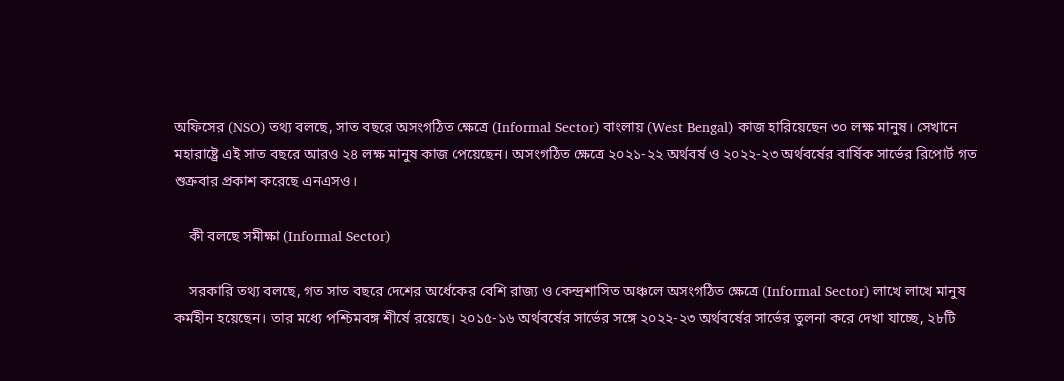অফিসের (NSO) তথ্য বলছে, সাত বছরে অসংগঠিত ক্ষেত্রে (Informal Sector) বাংলায় (West Bengal) কাজ হারিয়েছেন ৩০ লক্ষ মানুষ। সেখানে মহারাষ্ট্রে এই সাত বছরে আরও ২৪ লক্ষ মানুষ কাজ পেয়েছেন। অসংগঠিত ক্ষেত্রে ২০২১-২২ অর্থবর্ষ ও ২০২২-২৩ অর্থবর্ষের বার্ষিক সার্ভের রিপোর্ট গত শুক্রবার প্রকাশ করেছে এনএসও।

    কী বলছে সমীক্ষা (Informal Sector)

    সরকারি তথ্য বলছে, গত সাত বছরে দেশের অর্ধেকের বেশি রাজ্য ও কেন্দ্রশাসিত অঞ্চলে অসংগঠিত ক্ষেত্রে (Informal Sector) লাখে লাখে মানুষ কর্মহীন হয়েছেন। তার মধ্যে পশ্চিমবঙ্গ শীর্ষে রয়েছে। ২০১৫-১৬ অর্থবর্ষের সার্ভের সঙ্গে ২০২২-২৩ অর্থবর্ষের সার্ভের তুলনা করে দেখা যাচ্ছে, ২৮টি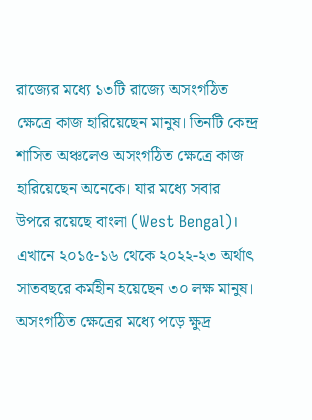রাজ্যের মধ্যে ১৩টি রাজ্যে অসংগঠিত ক্ষেত্রে কাজ হারিয়েছেন মানুষ। তিনটি কেন্দ্র শাসিত অঞ্চলেও অসংগঠিত ক্ষেত্রে কাজ হারিয়েছেন অনেকে। যার মধ্যে সবার উপরে রয়েছে বাংলা (West Bengal)। এখানে ২০১৫-১৬ থেকে ২০২২-২৩ অর্থাৎ সাতবছরে কর্মহীন হয়েছেন ৩০ লক্ষ মানুষ। অসংগঠিত ক্ষেত্রের মধ্যে পড়ে ক্ষুদ্র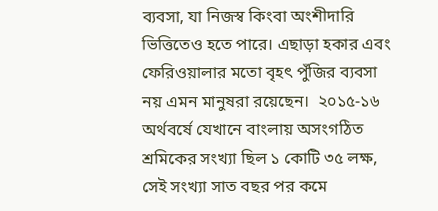ব্যবসা, যা নিজস্ব কিংবা অংশীদারি ভিত্তিতেও হতে পারে। এছাড়া হকার এবং ফেরিওয়ালার মতো বৃহৎ পুঁজির ব্যবসা নয় এমন মানুষরা রয়েছেন।  ২০১৫-১৬ অর্থবর্ষে যেখানে বাংলায় অসংগঠিত শ্রমিকের সংখ্যা ছিল ১ কোটি ৩৫ লক্ষ, সেই সংখ্যা সাত বছর পর কমে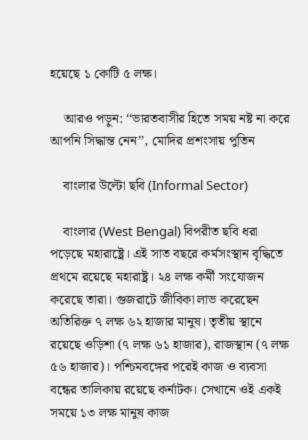হয়েছে ১ কোটি ৫ লক্ষ।

    আরও পড়ুন: ‘‘ভারতবাসীর হিতে সময় নষ্ট না করে আপনি সিদ্ধান্ত নেন’’, মোদির প্রশংসায় পুতিন

    বাংলার উল্টো ছবি (Informal Sector)

    বাংলার (West Bengal) বিপরীত ছবি ধরা পড়েছে মহারাষ্ট্রে। এই সাত বছরে কর্মসংস্থান বৃদ্ধিতে প্রথমে রয়েছে মহারাষ্ট্র। ২৪ লক্ষ কর্মী সংযোজন করেছে তারা। গুজরাটে জীবিকা লাভ করেছেন অতিরিক্ত ৭ লক্ষ ৬২ হাজার মানুষ। তৃতীয় স্থানে রয়েছে ওড়িশা (৭ লক্ষ ৬১ হাজার), রাজস্থান (৭ লক্ষ ৫৬ হাজার)। পশ্চিমবঙ্গের পরেই কাজ ও ব্যবসা বন্ধের তালিকায় রয়েছে কর্নাটক। সেখানে ওই একই সময়ে ১৩ লক্ষ মানুষ কাজ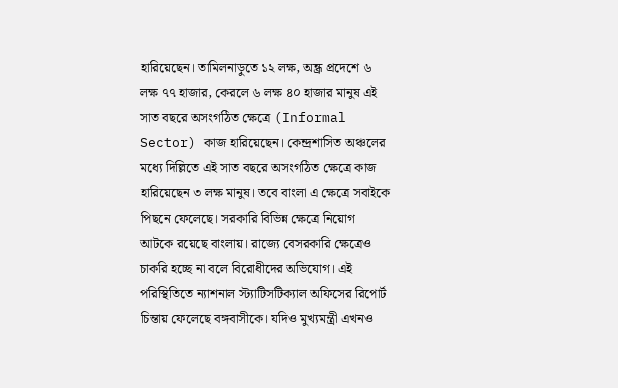হারিয়েছেন। তামিলনাড়ুতে ১২ লক্ষ, অন্ধ্র প্রদেশে ৬ লক্ষ ৭৭ হাজার, কেরলে ৬ লক্ষ ৪০ হাজার মানুষ এই সাত বছরে অসংগঠিত ক্ষেত্রে (Informal Sector) কাজ হারিয়েছেন। কেন্দ্রশাসিত অঞ্চলের মধ্যে দিল্লিতে এই সাত বছরে অসংগঠিত ক্ষেত্রে কাজ হারিয়েছেন ৩ লক্ষ মানুষ। তবে বাংলা এ ক্ষেত্রে সবাইকে পিছনে ফেলেছে। সরকারি বিভিন্ন ক্ষেত্রে নিয়োগ আটকে রয়েছে বাংলায়। রাজ্যে বেসরকারি ক্ষেত্রেও চাকরি হচ্ছে না বলে বিরোধীদের অভিযোগ। এই পরিস্থিতিতে ন্যাশনাল স্ট্যাটিসটিক্যাল অফিসের রিপোর্ট চিন্তায় ফেলেছে বঙ্গবাসীকে। যদিও মুখ্যমন্ত্রী এখনও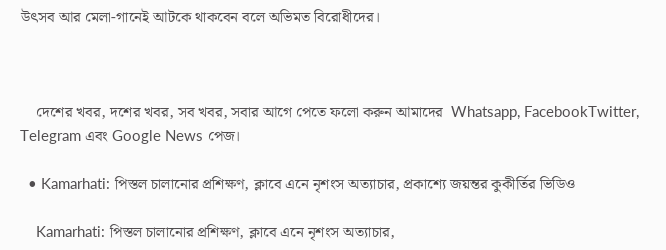উৎসব আর মেলা-গানেই আটকে থাকবেন বলে অভিমত বিরোধীদের।



    দেশের খবর, দশের খবর, সব খবর, সবার আগে পেতে ফলো করুন আমাদের  Whatsapp, FacebookTwitter, Telegram এবং Google News পেজ।

  • Kamarhati: পিস্তল চালানোর প্রশিক্ষণ, ক্লাবে এনে নৃশংস অত্যাচার, প্রকাশ্যে জয়ন্তর কুকীর্তির ভিডিও

    Kamarhati: পিস্তল চালানোর প্রশিক্ষণ, ক্লাবে এনে নৃশংস অত্যাচার,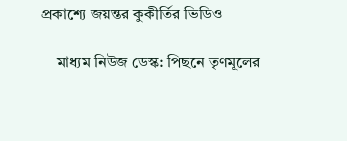প্রকাশ্যে জয়ন্তর কুকীর্তির ভিডিও

    মাধ্যম নিউজ ডেস্ক: পিছনে তৃণমূলের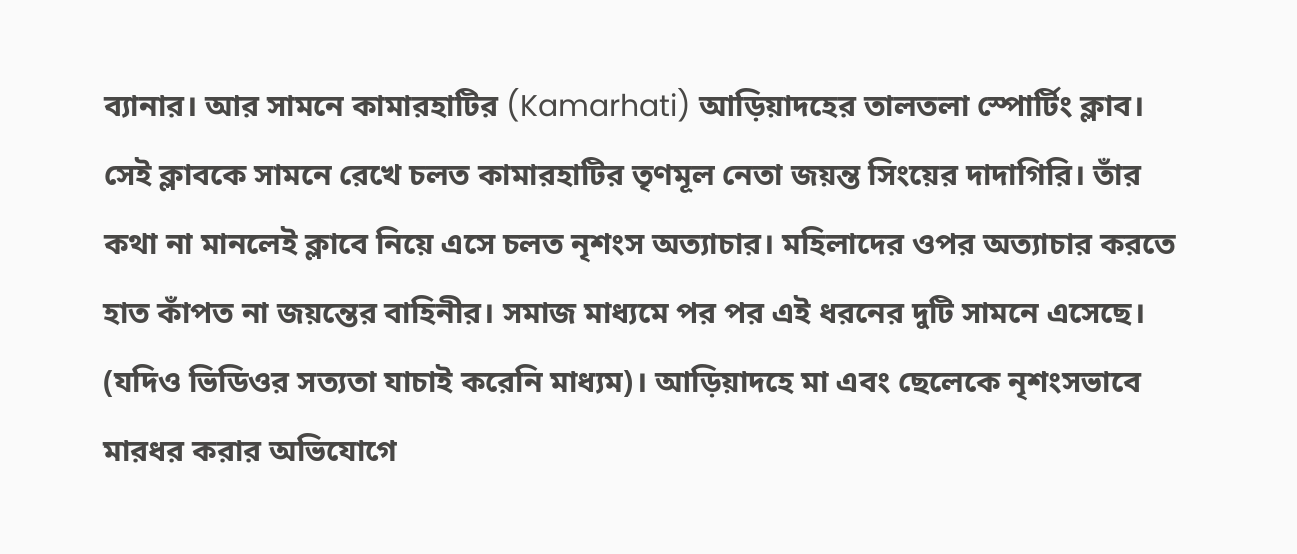ব্যানার। আর সামনে কামারহাটির (Kamarhati) আড়িয়াদহের তালতলা স্পোর্টিং ক্লাব। সেই ক্লাবকে সামনে রেখে চলত কামারহাটির তৃণমূল নেতা জয়ন্ত সিংয়ের দাদাগিরি। তাঁর কথা না মানলেই ক্লাবে নিয়ে এসে চলত নৃশংস অত্যাচার। মহিলাদের ওপর অত্যাচার করতে হাত কাঁপত না জয়ন্তের বাহিনীর। সমাজ মাধ্যমে পর পর এই ধরনের দুটি সামনে এসেছে। (যদিও ভিডিওর সত্যতা যাচাই করেনি মাধ্যম)। আড়িয়াদহে মা এবং ছেলেকে নৃশংসভাবে মারধর করার অভিযোগে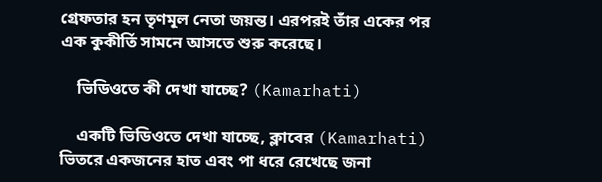গ্রেফতার হন তৃণমূল নেতা জয়ন্ত। এরপরই তাঁর একের পর এক কুকীর্তি সামনে আসতে শুরু করেছে।

    ভিডিওতে কী দেখা যাচ্ছে? (Kamarhati)

    একটি ভিডিওতে দেখা যাচ্ছে, ক্লাবের (Kamarhati) ভিতরে একজনের হাত এবং পা ধরে রেখেছে জনা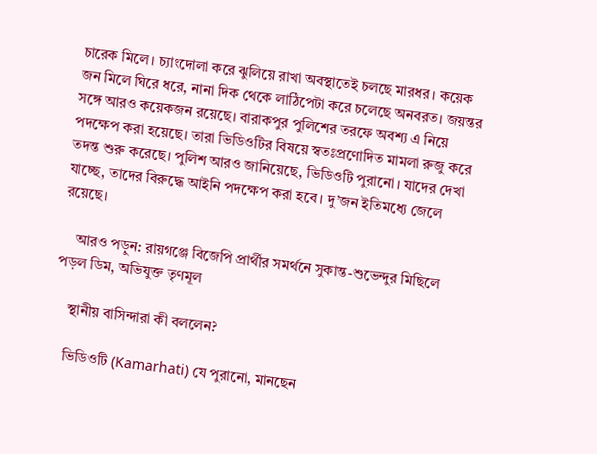চারেক মিলে। চ্যাংদোলা করে ঝুলিয়ে রাখা অবস্থাতেই চলছে মারধর। কয়েক জন মিলে ঘিরে ধরে, নানা দিক থেকে লাঠিপেটা করে চলেছে অনবরত। জয়ন্তর সঙ্গে আরও কয়েকজন রয়েছে। বারাকপুর পুলিশের তরফে অবশ্য এ নিয়ে পদক্ষেপ করা হয়েছে। তারা ভিডিওটির বিষয়ে স্বতঃপ্রণোদিত মামলা রুজু করে তদন্ত শুরু করেছে। পুলিশ আরও জানিয়েছে, ভিডিওটি পুরানো। যাদের দেখা যাচ্ছে, তাদের বিরুদ্ধে আইনি পদক্ষেপ করা হবে। দু’জন ইতিমধ্যে জেলে রয়েছে।

    আরও পড়ুন: রায়গঞ্জে বিজেপি প্রার্থীর সমর্থনে সুকান্ত-শুভেন্দুর মিছিলে পড়ল ডিম, অভিযুক্ত তৃণমূল

    স্থানীয় বাসিন্দারা কী বললেন?

    ভিডিওটি (Kamarhati) যে পুরানো, মানছেন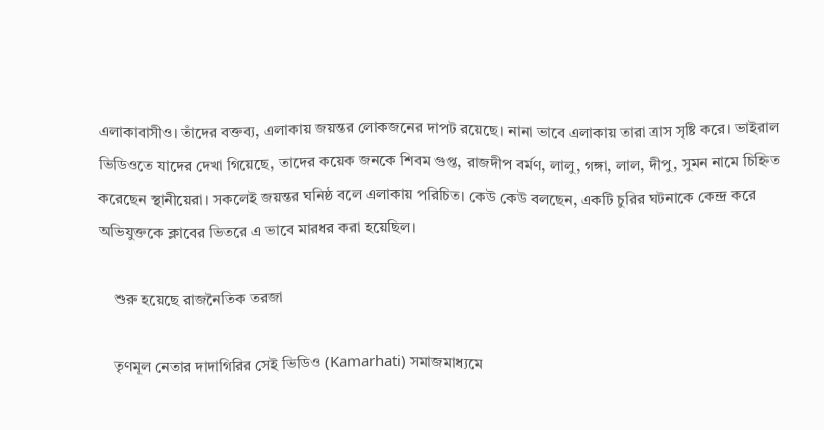এলাকাবাসীও। তাঁদের বক্তব্য, এলাকায় জয়ন্তর লোকজনের দাপট রয়েছে। নানা ভাবে এলাকায় তারা ত্রাস সৃষ্টি করে। ভাইরাল ভিডিওতে যাদের দেখা গিয়েছে, তাদের কয়েক জনকে শিবম গুপ্ত, রাজদীপ বর্মণ, লালু, গঙ্গা, লাল, দীপু, সুমন নামে চিহ্নিত করেছেন স্থানীয়েরা। সকলেই জয়ন্তর ঘনিষ্ঠ বলে এলাকায় পরিচিত। কেউ কেউ বলছেন, একটি চুরির ঘটনাকে কেন্দ্র করে অভিযুক্তকে ক্লাবের ভিতরে এ ভাবে মারধর করা হয়েছিল।

    শুরু হয়েছে রাজনৈতিক তরজা

    তৃণমূল নেতার দাদাগিরির সেই ভিডিও (Kamarhati) সমাজমাধ্যমে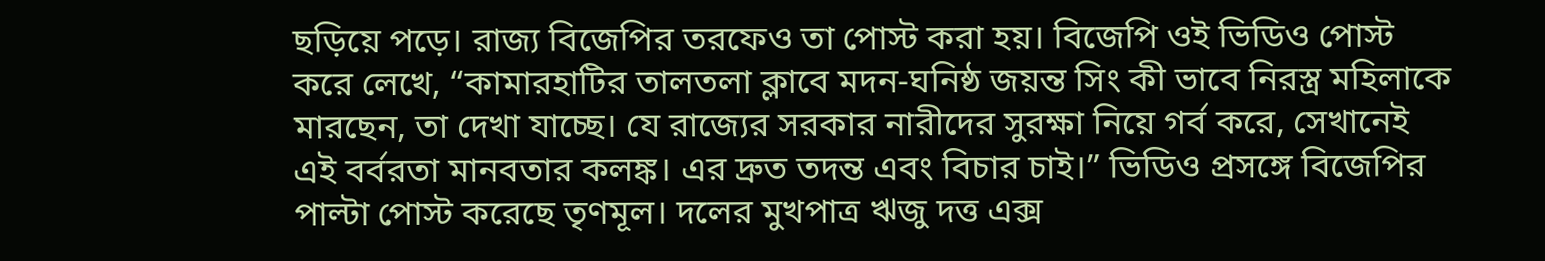ছড়িয়ে পড়ে। রাজ্য বিজেপির তরফেও তা পোস্ট করা হয়। বিজেপি ওই ভিডিও পোস্ট করে লেখে, “কামারহাটির তালতলা ক্লাবে মদন-ঘনিষ্ঠ জয়ন্ত সিং কী ভাবে নিরস্ত্র মহিলাকে মারছেন, তা দেখা যাচ্ছে। যে রাজ্যের সরকার নারীদের সুরক্ষা নিয়ে গর্ব করে, সেখানেই এই বর্বরতা মানবতার কলঙ্ক। এর দ্রুত তদন্ত এবং বিচার চাই।” ভিডিও প্রসঙ্গে বিজেপির পাল্টা পোস্ট করেছে তৃণমূল। দলের মুখপাত্র ঋজু দত্ত এক্স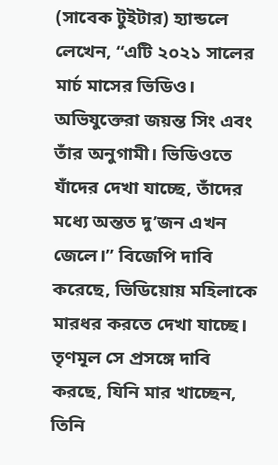(সাবেক টুইটার) হ্যান্ডলে লেখেন, “এটি ২০২১ সালের মার্চ মাসের ভিডিও। অভিযুক্তেরা জয়ন্ত সিং এবং তাঁর অনুগামী। ভিডিওতে যাঁদের দেখা যাচ্ছে, তাঁদের মধ্যে অন্তত দু’জন এখন জেলে।” বিজেপি দাবি করেছে, ভিডিয়োয় মহিলাকে মারধর করতে দেখা যাচ্ছে। তৃণমূল সে প্রসঙ্গে দাবি করছে, যিনি মার খাচ্ছেন, তিনি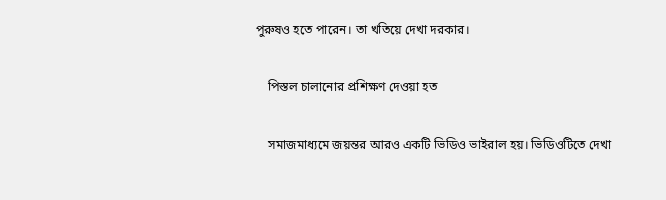পুরুষও হতে পারেন। তা খতিয়ে দেখা দরকার।

    পিস্তল চালানোর প্রশিক্ষণ দেওয়া হত

    সমাজমাধ্যমে জয়ন্তর আরও একটি ভিডিও ভাইরাল হয়। ভিডিওটিতে দেখা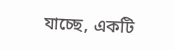যাচ্ছে, একটি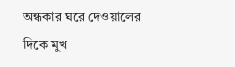অন্ধকার ঘরে দেওয়ালের দিকে মুখ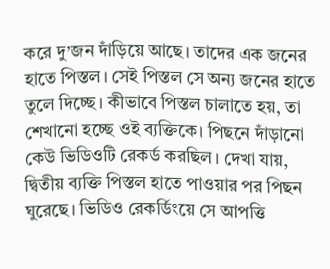করে দু’জন দাঁড়িয়ে আছে। তাদের এক জনের হাতে পিস্তল। সেই পিস্তল সে অন্য জনের হাতে তুলে দিচ্ছে। কীভাবে পিস্তল চালাতে হয়, তা শেখানো হচ্ছে ওই ব্যক্তিকে। পিছনে দাঁড়ানো কেউ ভিডিওটি রেকর্ড করছিল। দেখা যায়, দ্বিতীয় ব্যক্তি পিস্তল হাতে পাওয়ার পর পিছন ঘুরেছে। ভিডিও রেকর্ডিংয়ে সে আপত্তি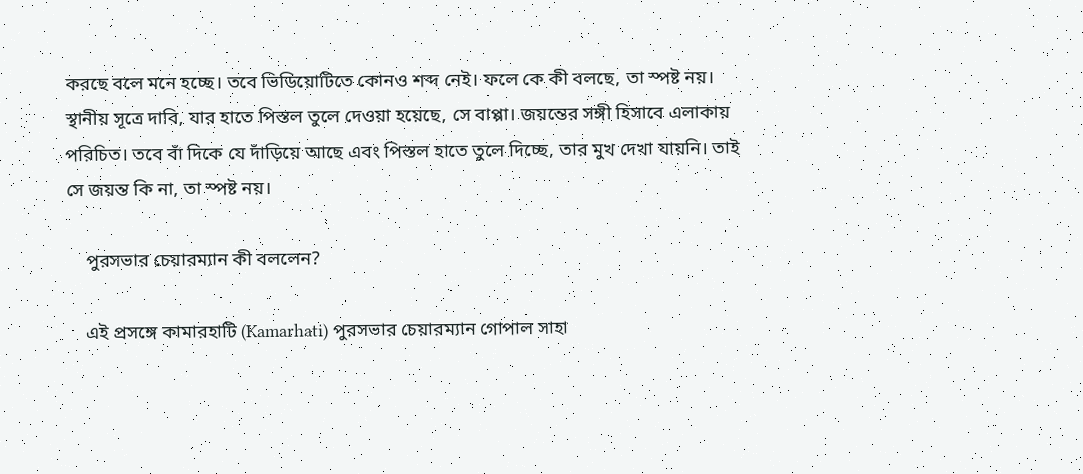করছে বলে মনে হচ্ছে। তবে ভিডিয়োটিতে কোনও শব্দ নেই। ফলে কে কী বলছে, তা স্পষ্ট নয়। স্থানীয় সূত্রে দাবি, যার হাতে পিস্তল তুলে দেওয়া হয়েছে, সে বাপ্পা। জয়ন্তের সঙ্গী হিসাবে এলাকায় পরিচিত। তবে বাঁ দিকে যে দাঁড়িয়ে আছে এবং পিস্তল হাতে তুলে দিচ্ছে, তার মুখ দেখা যায়নি। তাই সে জয়ন্ত কি না, তা স্পষ্ট নয়।

    পুরসভার চেয়ারম্যান কী বললেন?

    এই প্রসঙ্গে কামারহাটি (Kamarhati) পুরসভার চেয়ারম্যান গোপাল সাহা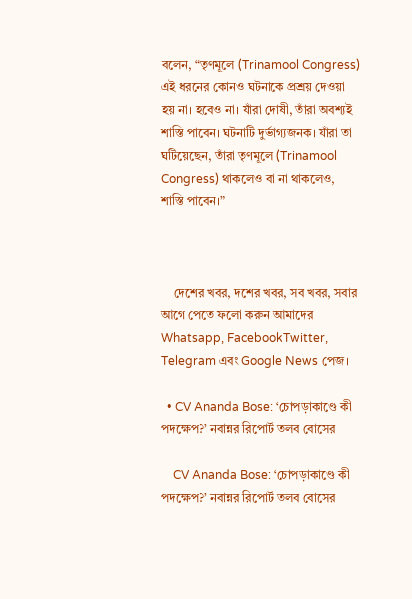বলেন, “তৃণমূলে (Trinamool Congress) এই ধরনের কোনও ঘটনাকে প্রশ্রয় দেওয়া হয় না। হবেও না। যাঁরা দোষী, তাঁরা অবশ্যই শাস্তি পাবেন। ঘটনাটি দুর্ভাগ্যজনক। যাঁরা তা ঘটিয়েছেন, তাঁরা তৃণমূলে (Trinamool Congress) থাকলেও বা না থাকলেও, শাস্তি পাবেন।”



    দেশের খবর, দশের খবর, সব খবর, সবার আগে পেতে ফলো করুন আমাদের  Whatsapp, FacebookTwitter, Telegram এবং Google News পেজ।

  • CV Ananda Bose: ‘চোপড়াকাণ্ডে কী পদক্ষেপ?’ নবান্নর রিপোর্ট তলব বোসের

    CV Ananda Bose: ‘চোপড়াকাণ্ডে কী পদক্ষেপ?’ নবান্নর রিপোর্ট তলব বোসের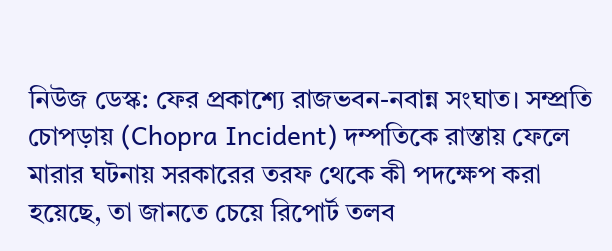নিউজ ডেস্ক: ফের প্রকাশ্যে রাজভবন-নবান্ন সংঘাত। সম্প্রতি চোপড়ায় (Chopra Incident) দম্পতিকে রাস্তায় ফেলে মারার ঘটনায় সরকারের তরফ থেকে কী পদক্ষেপ করা হয়েছে, তা জানতে চেয়ে রিপোর্ট তলব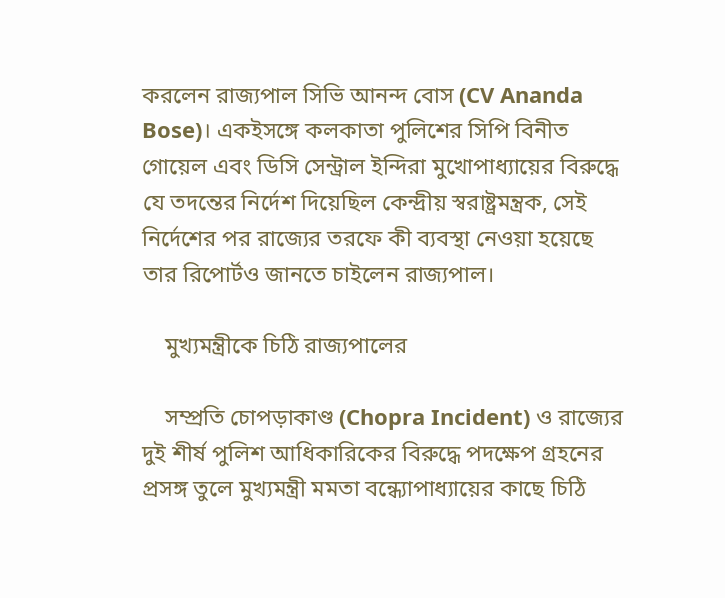করলেন রাজ্যপাল সিভি আনন্দ বোস (CV Ananda Bose)। একইসঙ্গে কলকাতা পুলিশের সিপি বিনীত গোয়েল এবং ডিসি সেন্ট্রাল ইন্দিরা মুখোপাধ্যায়ের বিরুদ্ধে যে তদন্তের নির্দেশ দিয়েছিল কেন্দ্রীয় স্বরাষ্ট্রমন্ত্রক, সেই নির্দেশের পর রাজ্যের তরফে কী ব্যবস্থা নেওয়া হয়েছে তার রিপোর্টও জানতে চাইলেন রাজ্যপাল।

    মুখ্যমন্ত্রীকে চিঠি রাজ্যপালের

    সম্প্রতি চোপড়াকাণ্ড (Chopra Incident) ও রাজ্যের দুই শীর্ষ পুলিশ আধিকারিকের বিরুদ্ধে পদক্ষেপ গ্রহনের প্রসঙ্গ তুলে মুখ্যমন্ত্রী মমতা বন্ধ্যোপাধ্যায়ের কাছে চিঠি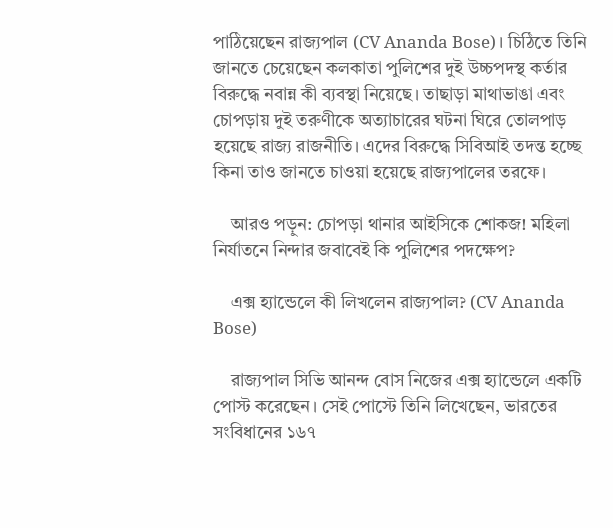পাঠিয়েছেন রাজ্যপাল (CV Ananda Bose)। চিঠিতে তিনি জানতে চেয়েছেন কলকাতা পুলিশের দুই উচ্চপদস্থ কর্তার বিরুদ্ধে নবান্ন কী ব্যবস্থা নিয়েছে। তাছাড়া মাথাভাঙা এবং চোপড়ায় দুই তরুণীকে অত্যাচারের ঘটনা ঘিরে তোলপাড় হয়েছে রাজ্য রাজনীতি। এদের বিরুদ্ধে সিবিআই তদন্ত হচ্ছে কিনা তাও জানতে চাওয়া হয়েছে রাজ্যপালের তরফে।

    আরও পড়ুন: চোপড়া থানার আইসিকে শোকজ! মহিলা নির্যাতনে নিন্দার জবাবেই কি পুলিশের পদক্ষেপ?

    এক্স হ্যান্ডেলে কী লিখলেন রাজ্যপাল? (CV Ananda Bose)

    রাজ্যপাল সিভি আনন্দ বোস নিজের এক্স হ্যান্ডেলে একটি পোস্ট করেছেন। সেই পোস্টে তিনি লিখেছেন, ভারতের সংবিধানের ১৬৭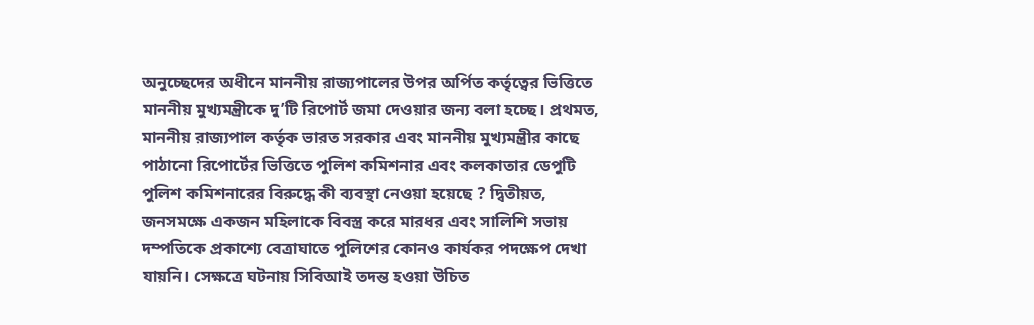অনুচ্ছেদের অধীনে মাননীয় রাজ্যপালের উপর অর্পিত কর্তৃত্বের ভিত্তিতে মাননীয় মুখ্যমন্ত্রীকে দু’টি রিপোর্ট জমা দেওয়ার জন্য বলা হচ্ছে। প্রথমত, মাননীয় রাজ্যপাল কর্তৃক ভারত সরকার এবং মাননীয় মুখ্যমন্ত্রীর কাছে পাঠানো রিপোর্টের ভিত্তিতে পুলিশ কমিশনার এবং কলকাতার ডেপুটি পুলিশ কমিশনারের বিরুদ্ধে কী ব্যবস্থা নেওয়া হয়েছে ? দ্বিতীয়ত, জনসমক্ষে একজন মহিলাকে বিবস্ত্র করে মারধর এবং সালিশি সভায় দম্পতিকে প্রকাশ্যে বেত্রাঘাতে পুলিশের কোনও কার্যকর পদক্ষেপ দেখা যায়নি। সেক্ষত্রে ঘটনায় সিবিআই তদন্ত হওয়া উচিত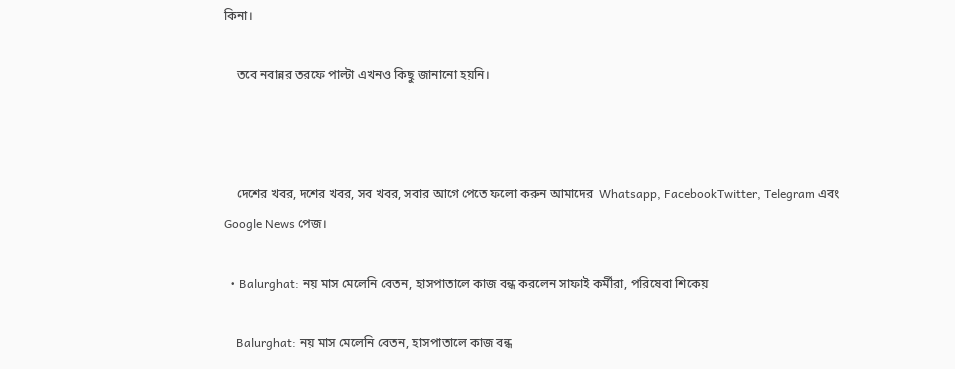কিনা।

    তবে নবান্নর তরফে পাল্টা এখনও কিছু জানানো হয়নি।



    দেশের খবর, দশের খবর, সব খবর, সবার আগে পেতে ফলো করুন আমাদের  Whatsapp, FacebookTwitter, Telegram এবং Google News পেজ।

  • Balurghat: নয় মাস মেলেনি বেতন, হাসপাতালে কাজ বন্ধ করলেন সাফাই কর্মীরা, পরিষেবা শিকেয়

    Balurghat: নয় মাস মেলেনি বেতন, হাসপাতালে কাজ বন্ধ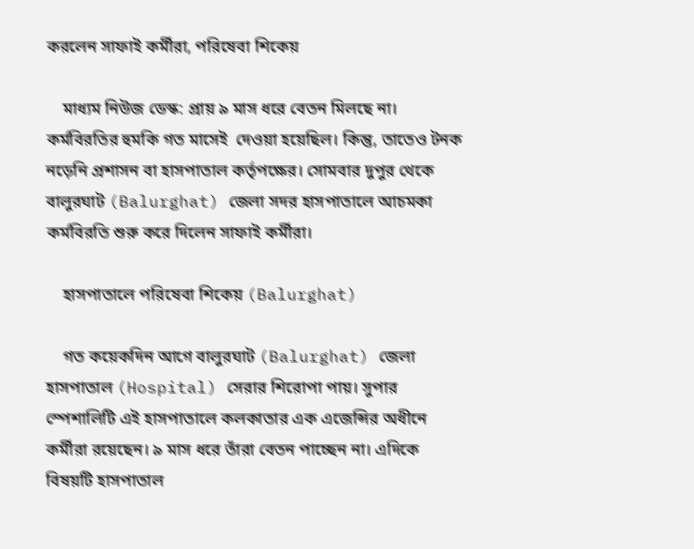করলেন সাফাই কর্মীরা, পরিষেবা শিকেয়

    মাধ্যম নিউজ ডেস্ক: প্রায় ৯ মাস ধরে বেতন মিলছে না। কর্মবিরতির হুমকি গত মাসেই  দেওয়া হয়েছিল। কিন্তু, তাতেও টনক নড়েনি প্রশাসন বা হাসপাতাল কর্তৃপক্ষের। সোমবার দুপুর থেকে বালুরঘাট (Balurghat) জেলা সদর হাসপাতালে আচমকা  কর্মবিরতি শুরু করে দিলেন সাফাই কর্মীরা।

    হাসপাতালে পরিষেবা শিকেয় (Balurghat)

    গত কয়েকদিন আগে বালুরঘাট (Balurghat) জেলা হাসপাতাল (Hospital) সেরার শিরোপা পায়। সুপার স্পেশালিটি এই হাসপাতালে কলকাতার এক এজেন্সির অধীনে কর্মীরা রয়েছেন। ৯ মাস ধরে তাঁরা বেতন পাচ্ছেন না। এদিকে বিষয়টি হাসপাতাল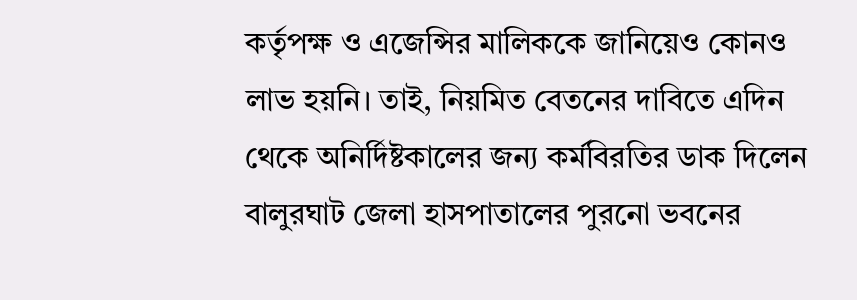কর্তৃপক্ষ ও এজেন্সির মালিককে জানিয়েও কোনও লাভ হয়নি। তাই, নিয়মিত বেতনের দাবিতে এদিন থেকে অনির্দিষ্টকালের জন্য কর্মবিরতির ডাক দিলেন বালুরঘাট জেলা হাসপাতালের পুরনো ভবনের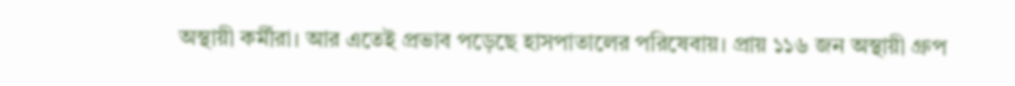অস্থায়ী কর্মীরা। আর এতেই প্রভাব পড়েছে হাসপাতালের পরিষেবায়। প্রায় ১১৬ জন অস্থায়ী গ্রুপ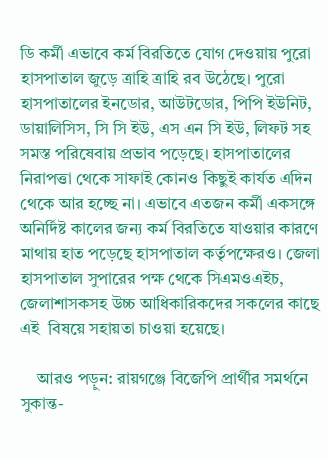ডি কর্মী এভাবে কর্ম বিরতিতে যোগ দেওয়ায় পুরো হাসপাতাল জুড়ে ত্রাহি ত্রাহি রব উঠেছে। পুরো হাসপাতালের ইনডোর, আউটডোর, পিপি ইউনিট, ডায়ালিসিস, সি সি ইউ, এস এন সি ইউ, লিফট সহ সমস্ত পরিষেবায় প্রভাব পড়েছে। হাসপাতালের নিরাপত্তা থেকে সাফাই কোনও কিছুই কার্যত এদিন থেকে আর হচ্ছে না। এভাবে এতজন কর্মী একসঙ্গে অনির্দিষ্ট কালের জন্য কর্ম বিরতিতে যাওয়ার কারণে মাথায় হাত পড়েছে হাসপাতাল কর্তৃপক্ষেরও। জেলা হাসপাতাল সুপারের পক্ষ থেকে সিএমওএইচ, জেলাশাসকসহ উচ্চ আধিকারিকদের সকলের কাছে এই  বিষয়ে সহায়তা চাওয়া হয়েছে।

    আরও পড়ুন: রায়গঞ্জে বিজেপি প্রার্থীর সমর্থনে সুকান্ত-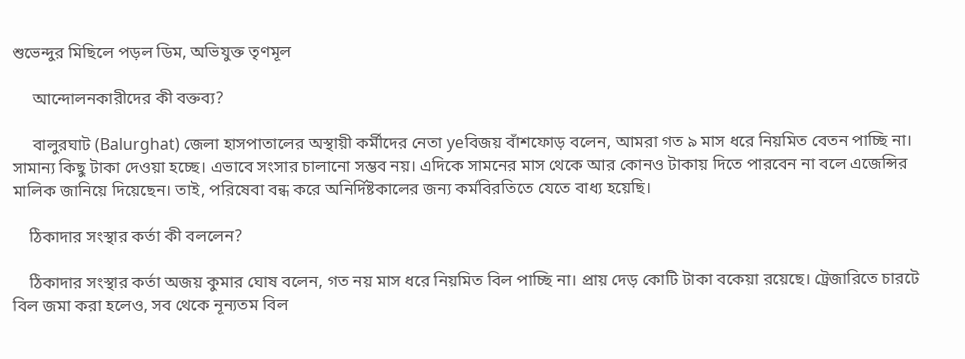শুভেন্দুর মিছিলে পড়ল ডিম, অভিযুক্ত তৃণমূল

     আন্দোলনকারীদের কী বক্তব্য?

     বালুরঘাট (Balurghat) জেলা হাসপাতালের অস্থায়ী কর্মীদের নেতা yeবিজয় বাঁশফোড় বলেন, আমরা গত ৯ মাস ধরে নিয়মিত বেতন পাচ্ছি না। সামান্য কিছু টাকা দেওয়া হচ্ছে। এভাবে সংসার চালানো সম্ভব নয়। এদিকে সামনের মাস থেকে আর কোনও টাকায় দিতে পারবেন না বলে এজেন্সির মালিক জানিয়ে দিয়েছেন। তাই, পরিষেবা বন্ধ করে অনির্দিষ্টকালের জন্য কর্মবিরতিতে যেতে বাধ্য হয়েছি।

    ঠিকাদার সংস্থার কর্তা কী বললেন?

    ঠিকাদার সংস্থার কর্তা অজয় কুমার ঘোষ বলেন, গত নয় মাস ধরে নিয়মিত বিল পাচ্ছি না। প্রায় দেড় কোটি টাকা বকেয়া রয়েছে। ট্রেজারিতে চারটে বিল জমা করা হলেও, সব থেকে নূন্যতম বিল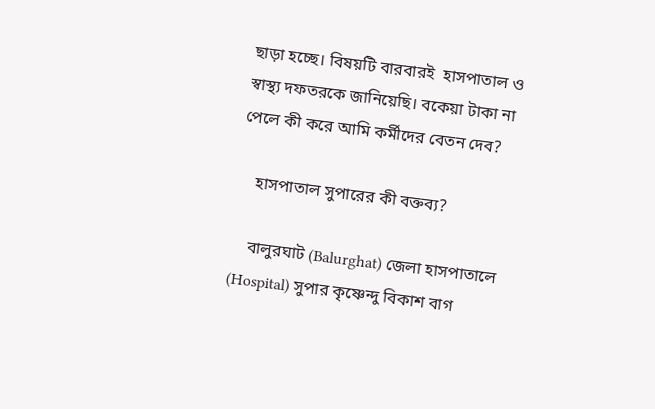ছাড়া হচ্ছে। বিষয়টি বারবারই  হাসপাতাল ও স্বাস্থ্য দফতরকে জানিয়েছি। বকেয়া টাকা না পেলে কী করে আমি কর্মীদের বেতন দেব?

    হাসপাতাল সুপারের কী বক্তব্য?

    বালুরঘাট (Balurghat) জেলা হাসপাতালে (Hospital) সুপার কৃষ্ণেন্দু বিকাশ বাগ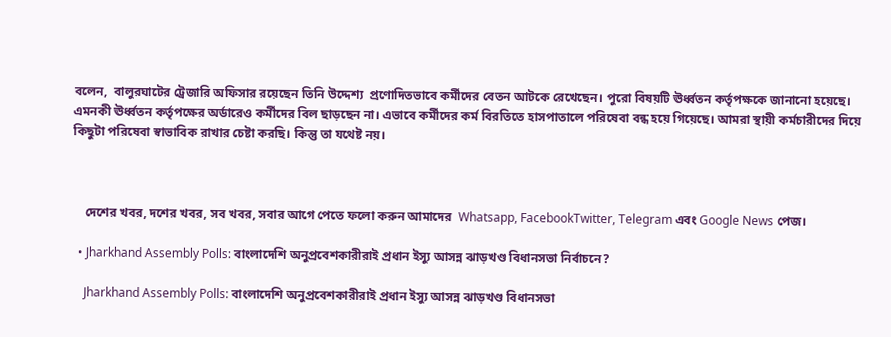বলেন,  বালুরঘাটের ট্রেজারি অফিসার রয়েছেন তিনি উদ্দেশ্য  প্রণোদিতভাবে কর্মীদের বেতন আটকে রেখেছেন। পুরো বিষয়টি ঊর্ধ্বতন কর্তৃপক্ষকে জানানো হয়েছে। এমনকী ঊর্ধ্বতন কর্তৃপক্ষের অর্ডারেও কর্মীদের বিল ছাড়ছেন না। এভাবে কর্মীদের কর্ম বিরতিতে হাসপাতালে পরিষেবা বন্ধ হয়ে গিয়েছে। আমরা স্থায়ী কর্মচারীদের দিয়ে কিছুটা পরিষেবা স্বাভাবিক রাখার চেষ্টা করছি। কিন্তু তা যথেষ্ট নয়।



    দেশের খবর, দশের খবর, সব খবর, সবার আগে পেতে ফলো করুন আমাদের  Whatsapp, FacebookTwitter, Telegram এবং Google News পেজ।

  • Jharkhand Assembly Polls: বাংলাদেশি অনুপ্রবেশকারীরাই প্রধান ইস্যু আসন্ন ঝাড়খণ্ড বিধানসভা নির্বাচনে?

    Jharkhand Assembly Polls: বাংলাদেশি অনুপ্রবেশকারীরাই প্রধান ইস্যু আসন্ন ঝাড়খণ্ড বিধানসভা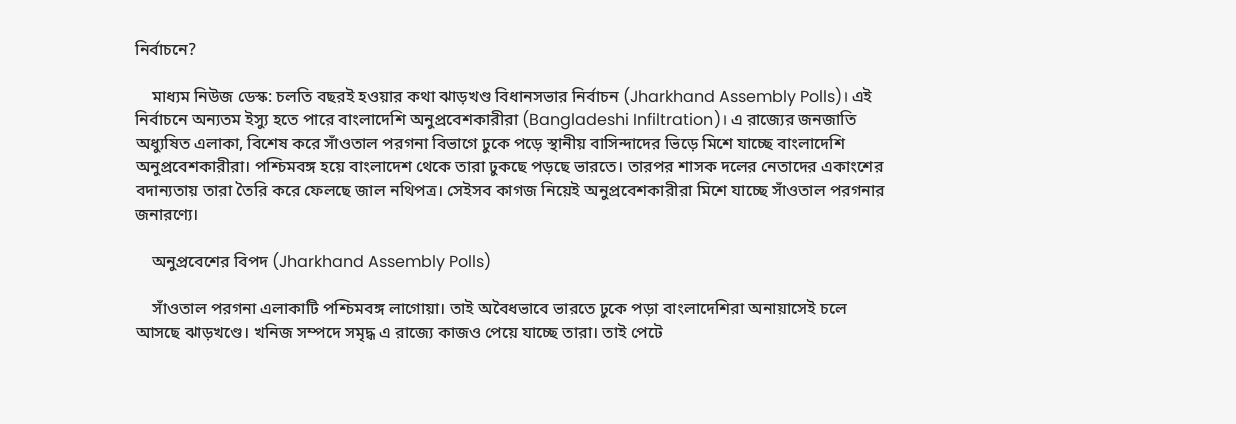নির্বাচনে?

    মাধ্যম নিউজ ডেস্ক: চলতি বছরই হওয়ার কথা ঝাড়খণ্ড বিধানসভার নির্বাচন (Jharkhand Assembly Polls)। এই নির্বাচনে অন্যতম ইস্যু হতে পারে বাংলাদেশি অনুপ্রবেশকারীরা (Bangladeshi Infiltration)। এ রাজ্যের জনজাতি অধ্যুষিত এলাকা, বিশেষ করে সাঁওতাল পরগনা বিভাগে ঢুকে পড়ে স্থানীয় বাসিন্দাদের ভিড়ে মিশে যাচ্ছে বাংলাদেশি অনুপ্রবেশকারীরা। পশ্চিমবঙ্গ হয়ে বাংলাদেশ থেকে তারা ঢুকছে পড়ছে ভারতে। তারপর শাসক দলের নেতাদের একাংশের বদান্যতায় তারা তৈরি করে ফেলছে জাল নথিপত্র। সেইসব কাগজ নিয়েই অনুপ্রবেশকারীরা মিশে যাচ্ছে সাঁওতাল পরগনার জনারণ্যে।

    অনুপ্রবেশের বিপদ (Jharkhand Assembly Polls)

    সাঁওতাল পরগনা এলাকাটি পশ্চিমবঙ্গ লাগোয়া। তাই অবৈধভাবে ভারতে ঢুকে পড়া বাংলাদেশিরা অনায়াসেই চলে আসছে ঝাড়খণ্ডে। খনিজ সম্পদে সমৃদ্ধ এ রাজ্যে কাজও পেয়ে যাচ্ছে তারা। তাই পেটে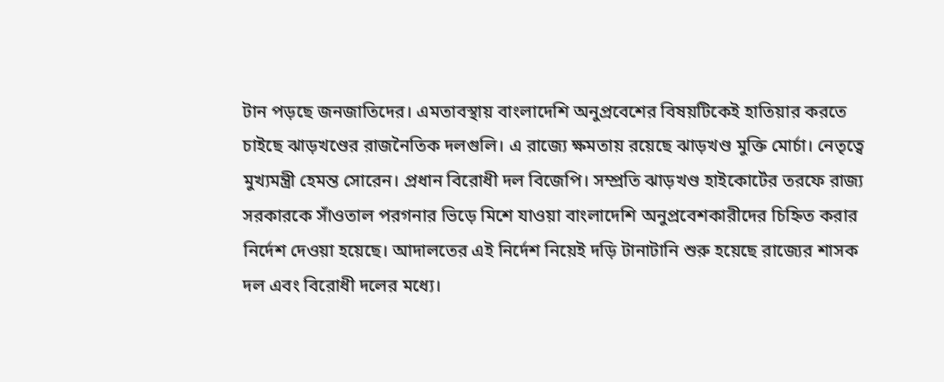টান পড়ছে জনজাতিদের। এমতাবস্থায় বাংলাদেশি অনুপ্রবেশের বিষয়টিকেই হাতিয়ার করতে চাইছে ঝাড়খণ্ডের রাজনৈতিক দলগুলি। এ রাজ্যে ক্ষমতায় রয়েছে ঝাড়খণ্ড মুক্তি মোর্চা। নেতৃত্বে মুখ্যমন্ত্রী হেমন্ত সোরেন। প্রধান বিরোধী দল বিজেপি। সম্প্রতি ঝাড়খণ্ড হাইকোর্টের তরফে রাজ্য সরকারকে সাঁওতাল পরগনার ভিড়ে মিশে যাওয়া বাংলাদেশি অনুপ্রবেশকারীদের চিহ্নিত করার নির্দেশ দেওয়া হয়েছে। আদালতের এই নির্দেশ নিয়েই দড়ি টানাটানি শুরু হয়েছে রাজ্যের শাসক দল এবং বিরোধী দলের মধ্যে।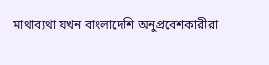মাথাব্যথা যখন বাংলাদেশি অনুপ্রবেশকারীরা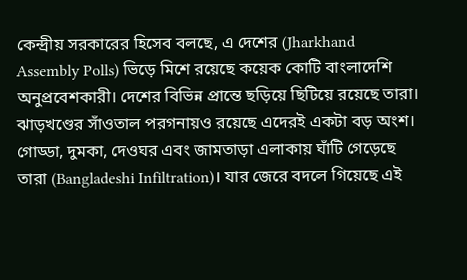কেন্দ্রীয় সরকারের হিসেব বলছে, এ দেশের (Jharkhand Assembly Polls) ভিড়ে মিশে রয়েছে কয়েক কোটি বাংলাদেশি অনুপ্রবেশকারী। দেশের বিভিন্ন প্রান্তে ছড়িয়ে ছিটিয়ে রয়েছে তারা। ঝাড়খণ্ডের সাঁওতাল পরগনায়ও রয়েছে এদেরই একটা বড় অংশ। গোড্ডা, দুমকা, দেওঘর এবং জামতাড়া এলাকায় ঘাঁটি গেড়েছে তারা (Bangladeshi Infiltration)। যার জেরে বদলে গিয়েছে এই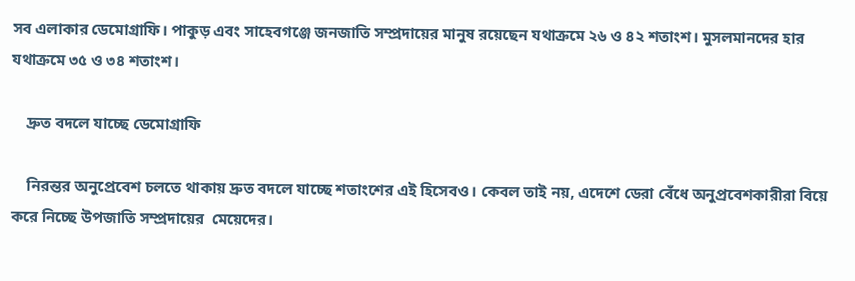সব এলাকার ডেমোগ্রাফি। পাকুড় এবং সাহেবগঞ্জে জনজাতি সম্প্রদায়ের মানুষ রয়েছেন যথাক্রমে ২৬ ও ৪২ শতাংশ। মুসলমানদের হার যথাক্রমে ৩৫ ও ৩৪ শতাংশ।

    দ্রুত বদলে যাচ্ছে ডেমোগ্রাফি

    নিরন্তর অনুপ্রেবেশ চলতে থাকায় দ্রুত বদলে যাচ্ছে শতাংশের এই হিসেবও। কেবল তাই নয়, এদেশে ডেরা বেঁধে অনুপ্রবেশকারীরা বিয়ে করে নিচ্ছে উপজাতি সম্প্রদায়ের  মেয়েদের।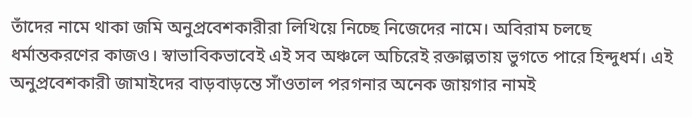তাঁদের নামে থাকা জমি অনুপ্রবেশকারীরা লিখিয়ে নিচ্ছে নিজেদের নামে। অবিরাম চলছে ধর্মান্তকরণের কাজও। স্বাভাবিকভাবেই এই সব অঞ্চলে অচিরেই রক্তাল্পতায় ভুগতে পারে হিন্দুধর্ম। এই অনুপ্রবেশকারী জামাইদের বাড়বাড়ন্তে সাঁওতাল পরগনার অনেক জায়গার নামই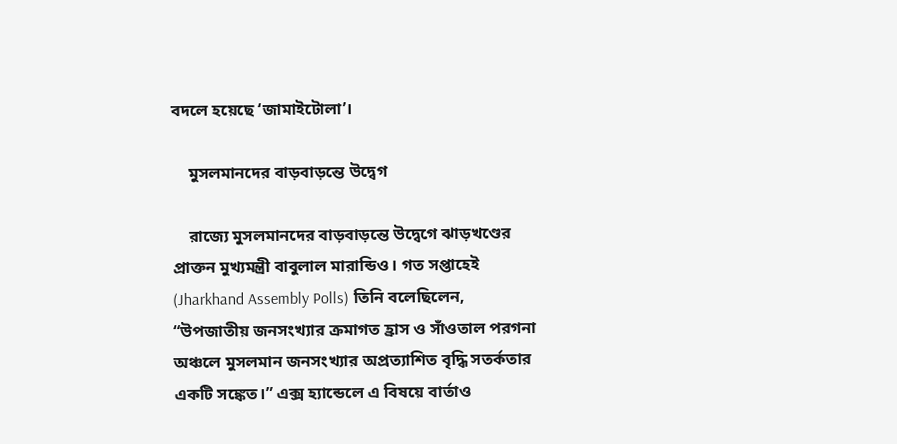বদলে হয়েছে ‘জামাইটোলা’।

    মুসলমানদের বাড়বাড়ন্তে উদ্বেগ

    রাজ্যে মুসলমানদের বাড়বাড়ন্তে উদ্বেগে ঝাড়খণ্ডের প্রাক্তন মুখ্যমন্ত্রী বাবুলাল মারান্ডিও। গত সপ্তাহেই (Jharkhand Assembly Polls) তিনি বলেছিলেন, “উপজাতীয় জনসংখ্যার ক্রমাগত হ্রাস ও সাঁওতাল পরগনা অঞ্চলে মুসলমান জনসংখ্যার অপ্রত্যাশিত বৃদ্ধি সতর্কতার একটি সঙ্কেত।” এক্স হ্যান্ডেলে এ বিষয়ে বার্তাও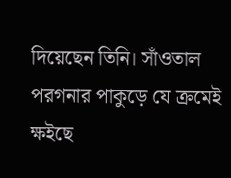দিয়েছেন তিনি। সাঁওতাল পরগনার পাকুড়ে যে ক্রমেই ক্ষইছে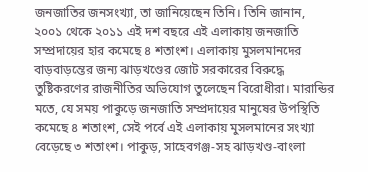জনজাতির জনসংখ্যা, তা জানিয়েছেন তিনি। তিনি জানান, ২০০১ থেকে ২০১১ এই দশ বছরে এই এলাকায় জনজাতি সম্প্রদায়ের হার কমেছে ৪ শতাংশ। এলাকায় মুসলমানদের বাড়বাড়ন্তের জন্য ঝাড়খণ্ডের জোট সরকারের বিরুদ্ধে তুষ্টিকরণের রাজনীতির অভিযোগ তুলেছেন বিরোধীরা। মারান্ডির মতে, যে সময় পাকুড়ে জনজাতি সম্প্রদায়ের মানুষের উপস্থিতি কমেছে ৪ শতাংশ, সেই পর্বে এই এলাকায় মুসলমানের সংখ্যা বেড়েছে ৩ শতাংশ। পাকুড়, সাহেবগঞ্জ-সহ ঝাড়খণ্ড-বাংলা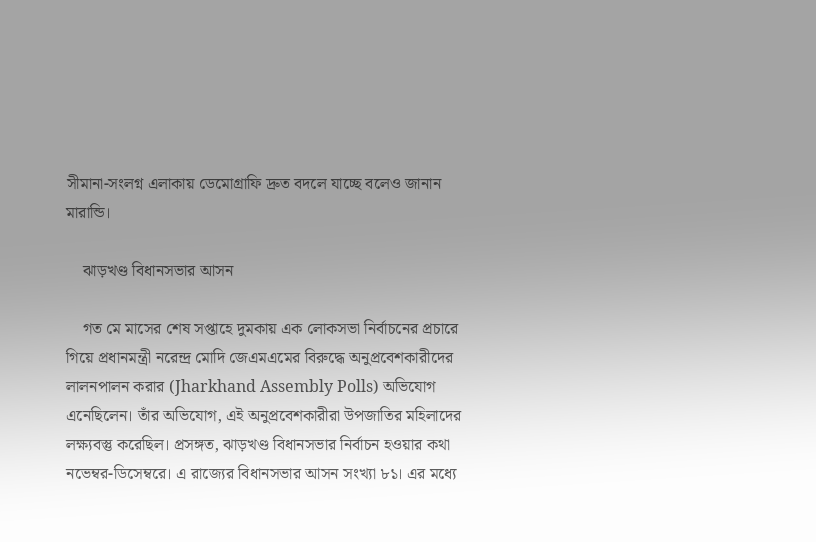সীমানা-সংলগ্ন এলাকায় ডেমোগ্রাফি দ্রুত বদলে যাচ্ছে বলেও জানান মারান্ডি।

    ঝাড়খণ্ড বিধানসভার আসন

    গত মে মাসের শেষ সপ্তাহে দুমকায় এক লোকসভা নির্বাচনের প্রচারে গিয়ে প্রধানমন্ত্রী নরেন্দ্র মোদি জেএমএমের বিরুদ্ধে অনুপ্রবেশকারীদের লালনপালন করার (Jharkhand Assembly Polls) অভিযোগ এনেছিলেন। তাঁর অভিযোগ, এই অনুপ্রবেশকারীরা উপজাতির মহিলাদের লক্ষ্যবস্তু করেছিল। প্রসঙ্গত, ঝাড়খণ্ড বিধানসভার নির্বাচন হওয়ার কথা নভেম্বর-ডিসেম্বরে। এ রাজ্যের বিধানসভার আসন সংখ্যা ৮১। এর মধ্যে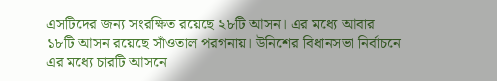এসটিদের জন্য সংরক্ষিত রয়েছে ২৮টি আসন। এর মধ্যে আবার ১৮টি আসন রয়েছে সাঁওতাল পরগনায়। উনিশের বিধানসভা নির্বাচনে এর মধ্যে চারটি আসনে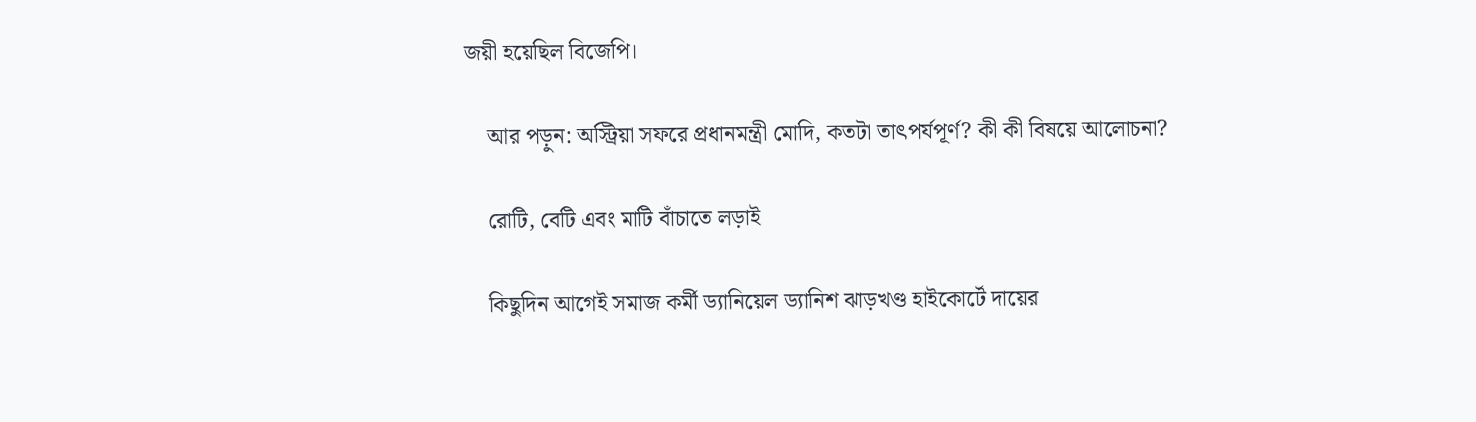জয়ী হয়েছিল বিজেপি।

    আর পড়ুন: অস্ট্রিয়া সফরে প্রধানমন্ত্রী মোদি, কতটা তাৎপর্যপূর্ণ? কী কী বিষয়ে আলোচনা?

    রোটি, বেটি এবং মাটি বাঁচাতে লড়াই

    কিছুদিন আগেই সমাজ কর্মী ড্যানিয়েল ড্যানিশ ঝাড়খণ্ড হাইকোর্টে দায়ের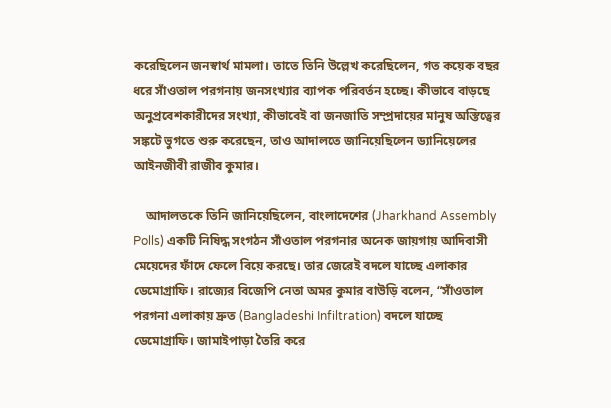করেছিলেন জনস্বার্থ মামলা। তাতে তিনি উল্লেখ করেছিলেন, গত কয়েক বছর ধরে সাঁওতাল পরগনায় জনসংখ্যার ব্যাপক পরিবর্তন হচ্ছে। কীভাবে বাড়ছে অনুপ্রবেশকারীদের সংখ্যা, কীভাবেই বা জনজাতি সম্প্রদায়ের মানুষ অস্তিত্বের সঙ্কটে ভুগতে শুরু করেছেন, তাও আদালতে জানিয়েছিলেন ড্যানিয়েলের আইনজীবী রাজীব কুমার।

    আদালতকে তিনি জানিয়েছিলেন, বাংলাদেশের (Jharkhand Assembly Polls) একটি নিষিদ্ধ সংগঠন সাঁওতাল পরগনার অনেক জায়গায় আদিবাসী মেয়েদের ফাঁদে ফেলে বিয়ে করছে। তার জেরেই বদলে যাচ্ছে এলাকার ডেমোগ্রাফি। রাজ্যের বিজেপি নেতা অমর কুমার বাউড়ি বলেন, “সাঁওতাল পরগনা এলাকায় দ্রুত (Bangladeshi Infiltration) বদলে যাচ্ছে ডেমোগ্রাফি। জামাইপাড়া তৈরি করে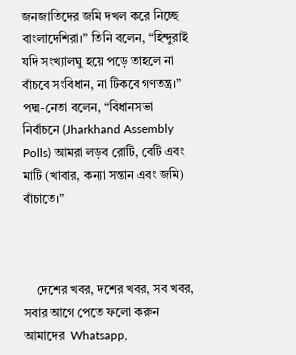জনজাতিদের জমি দখল করে নিচ্ছে বাংলাদেশিরা।” তিনি বলেন, “হিন্দুরাই যদি সংখ্যালঘু হয়ে পড়ে তাহলে না বাঁচবে সংবিধান, না টিকবে গণতন্ত্র।” পদ্ম-নেতা বলেন, “বিধানসভা নির্বাচনে (Jharkhand Assembly Polls) আমরা লড়ব রোটি, বেটি এবং মাটি (খাবার, কন্যা সন্তান এবং জমি) বাঁচাতে।”



    দেশের খবর, দশের খবর, সব খবর, সবার আগে পেতে ফলো করুন আমাদের  Whatsapp,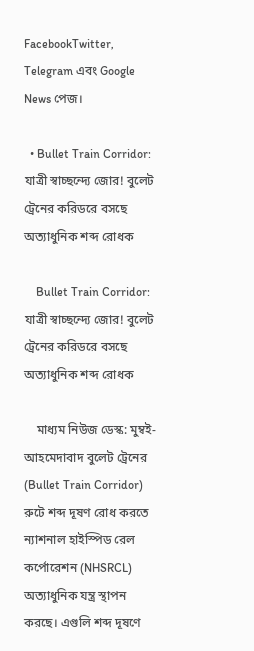FacebookTwitter, Telegram এবং Google News পেজ।

  • Bullet Train Corridor: যাত্রী স্বাচ্ছন্দ্যে জোর! বুলেট ট্রেনের করিডরে বসছে অত্যাধুনিক শব্দ রোধক

    Bullet Train Corridor: যাত্রী স্বাচ্ছন্দ্যে জোর! বুলেট ট্রেনের করিডরে বসছে অত্যাধুনিক শব্দ রোধক

    মাধ্যম নিউজ ডেস্ক: মুম্বই-আহমেদাবাদ বুলেট ট্রেনের (Bullet Train Corridor) রুটে শব্দ দূষণ রোধ করতে ন্যাশনাল হাইস্পিড রেল কর্পোরেশন (NHSRCL) অত্যাধুনিক যন্ত্র স্থাপন করছে। এগুলি শব্দ দূষণে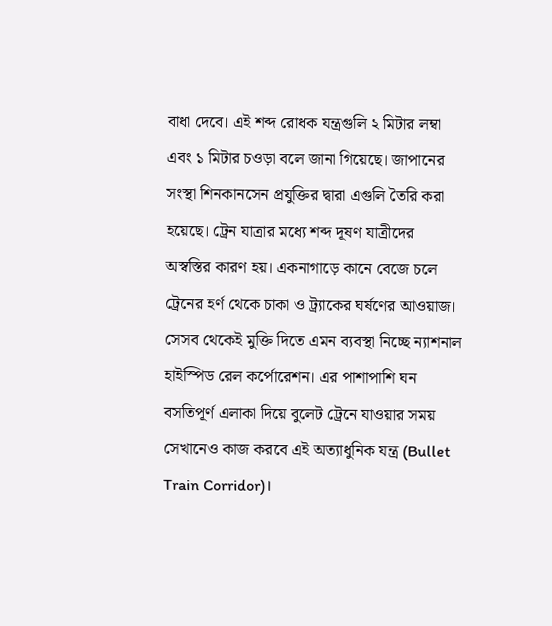বাধা দেবে। এই শব্দ রোধক যন্ত্রগুলি ২ মিটার লম্বা এবং ১ মিটার চওড়া বলে জানা গিয়েছে। জাপানের সংস্থা শিনকানসেন প্রযুক্তির দ্বারা এগুলি তৈরি করা হয়েছে। ট্রেন যাত্রার মধ্যে শব্দ দূষণ যাত্রীদের অস্বস্তির কারণ হয়। একনাগাড়ে কানে বেজে চলে ট্রেনের হর্ণ থেকে চাকা ও ট্র্যাকের ঘর্ষণের আওয়াজ। সেসব থেকেই মুক্তি দিতে এমন ব্যবস্থা নিচ্ছে ন্যাশনাল হাইস্পিড রেল কর্পোরেশন। এর পাশাপাশি ঘন বসতিপূর্ণ এলাকা দিয়ে বুলেট ট্রেনে যাওয়ার সময় সেখানেও কাজ করবে এই অত্যাধুনিক যন্ত্র (Bullet Train Corridor)।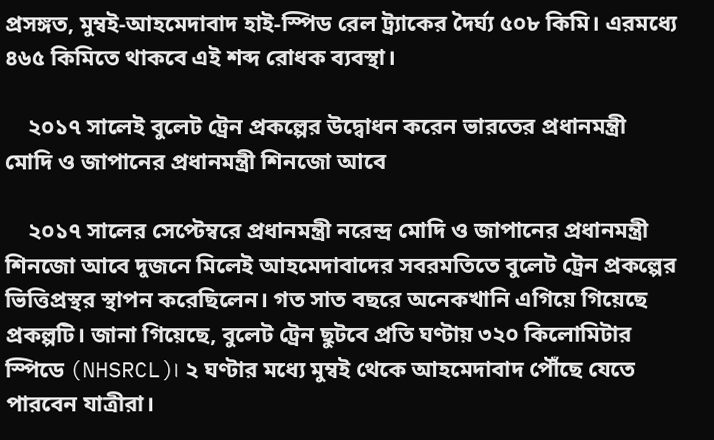প্রসঙ্গত, মুম্বই-আহমেদাবাদ হাই-স্পিড রেল ট্র্যাকের দৈর্ঘ্য ৫০৮ কিমি। এরমধ্যে ৪৬৫ কিমিতে থাকবে এই শব্দ রোধক ব্যবস্থা।

    ২০১৭ সালেই বুলেট ট্রেন প্রকল্পের উদ্বোধন করেন ভারতের প্রধানমন্ত্রী মোদি ও জাপানের প্রধানমন্ত্রী শিনজো আবে

    ২০১৭ সালের সেপ্টেম্বরে প্রধানমন্ত্রী নরেন্দ্র মোদি ও জাপানের প্রধানমন্ত্রী শিনজো আবে দুজনে মিলেই আহমেদাবাদের সবরমতিতে বুলেট ট্রেন প্রকল্পের ভিত্তিপ্রস্থর স্থাপন করেছিলেন। গত সাত বছরে অনেকখানি এগিয়ে গিয়েছে প্রকল্পটি। জানা গিয়েছে, বুলেট ট্রেন ছুটবে প্রতি ঘণ্টায় ৩২০ কিলোমিটার স্পিডে (NHSRCL)। ২ ঘণ্টার মধ্যে মুম্বই থেকে আহমেদাবাদ পৌঁছে যেতে পারবেন যাত্রীরা।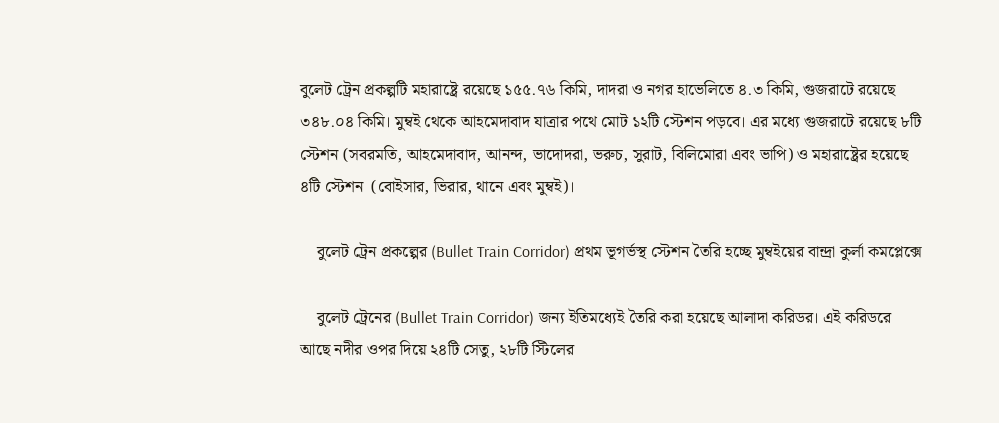বুলেট ট্রেন প্রকল্পটি মহারাষ্ট্রে রয়েছে ১৫৫.৭৬ কিমি, দাদরা ও নগর হাভেলিতে ৪.৩ কিমি, গুজরাটে রয়েছে ৩৪৮.০৪ কিমি। মুম্বই থেকে আহমেদাবাদ যাত্রার পথে মোট ১২টি স্টেশন পড়বে। এর মধ্যে গুজরাটে রয়েছে ৮টি স্টেশন (সবরমতি, আহমেদাবাদ, আনন্দ, ভাদোদরা, ভরুচ, সুরাট, বিলিমোরা এবং ভাপি) ও মহারাষ্ট্রের হয়েছে ৪টি স্টেশন  (বোইসার, ভিরার, থানে এবং মুম্বই)।

    বুলেট ট্রেন প্রকল্পের (Bullet Train Corridor) প্রথম ভূগর্ভস্থ স্টেশন তৈরি হচ্ছে মুম্বইয়ের বান্দ্রা কুর্লা কমপ্লেক্সে

    বুলেট ট্রেনের (Bullet Train Corridor) জন্য ইতিমধ্যেই তৈরি করা হয়েছে আলাদা করিডর। এই করিডরে আছে নদীর ওপর দিয়ে ২৪টি সেতু, ২৮টি স্টিলের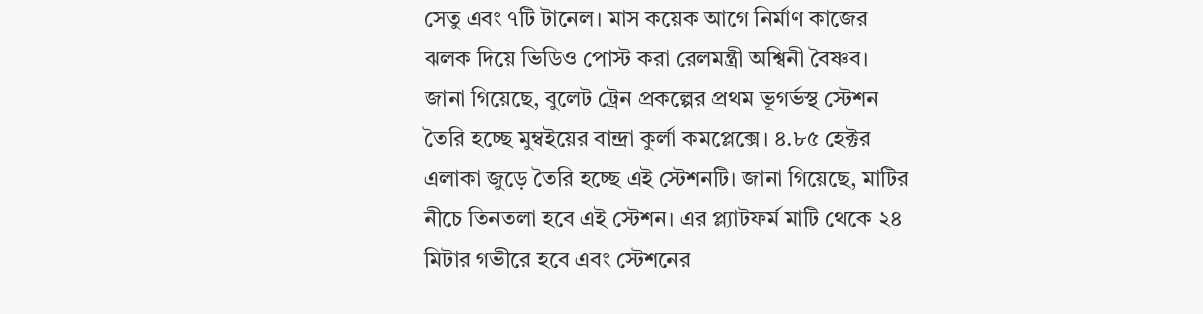সেতু এবং ৭টি টানেল। মাস কয়েক আগে নির্মাণ কাজের ঝলক দিয়ে ভিডিও পোস্ট করা রেলমন্ত্রী অশ্বিনী বৈষ্ণব। জানা গিয়েছে, বুলেট ট্রেন প্রকল্পের প্রথম ভূগর্ভস্থ স্টেশন তৈরি হচ্ছে মুম্বইয়ের বান্দ্রা কুর্লা কমপ্লেক্সে। ৪.৮৫ হেক্টর এলাকা জুড়ে তৈরি হচ্ছে এই স্টেশনটি। জানা গিয়েছে, মাটির নীচে তিনতলা হবে এই স্টেশন। এর প্ল্যাটফর্ম মাটি থেকে ২৪ মিটার গভীরে হবে এবং স্টেশনের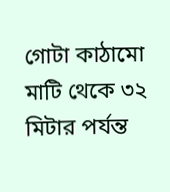গোটা কাঠামো মাটি থেকে ৩২ মিটার পর্যন্ত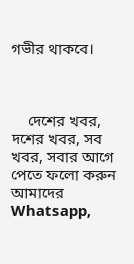গভীর থাকবে।



    দেশের খবর, দশের খবর, সব খবর, সবার আগে পেতে ফলো করুন আমাদের  Whatsapp,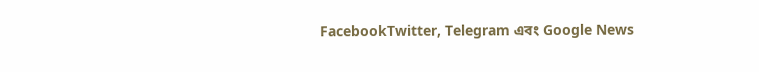FacebookTwitter, Telegram এবং Google News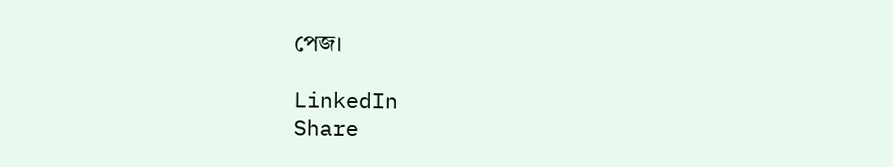পেজ।

LinkedIn
Share